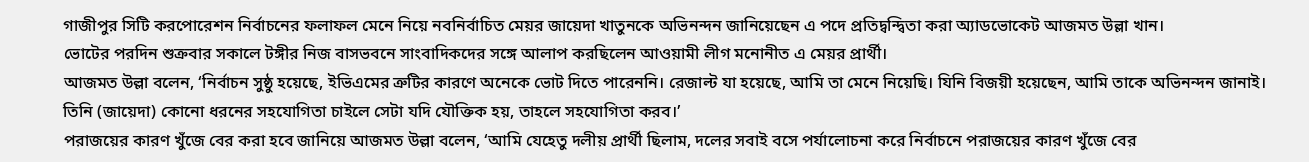গাজীপুর সিটি করপোরেশন নির্বাচনের ফলাফল মেনে নিয়ে নবনির্বাচিত মেয়র জায়েদা খাতুনকে অভিনন্দন জানিয়েছেন এ পদে প্রতিদ্বন্দ্বিতা করা অ্যাডভোকেট আজমত উল্লা খান।
ভোটের পরদিন শুক্রবার সকালে টঙ্গীর নিজ বাসভবনে সাংবাদিকদের সঙ্গে আলাপ করছিলেন আওয়ামী লীগ মনোনীত এ মেয়র প্রার্থী।
আজমত উল্লা বলেন, ‘নির্বাচন সুষ্ঠু হয়েছে, ইভিএমের ত্রুটির কারণে অনেকে ভোট দিতে পারেননি। রেজাল্ট যা হয়েছে, আমি তা মেনে নিয়েছি। যিনি বিজয়ী হয়েছেন, আমি তাকে অভিনন্দন জানাই। তিনি (জায়েদা) কোনো ধরনের সহযোগিতা চাইলে সেটা যদি যৌক্তিক হয়, তাহলে সহযোগিতা করব।’
পরাজয়ের কারণ খুঁজে বের করা হবে জানিয়ে আজমত উল্লা বলেন, ‘আমি যেহেতু দলীয় প্রার্থী ছিলাম, দলের সবাই বসে পর্যালোচনা করে নির্বাচনে পরাজয়ের কারণ খুঁজে বের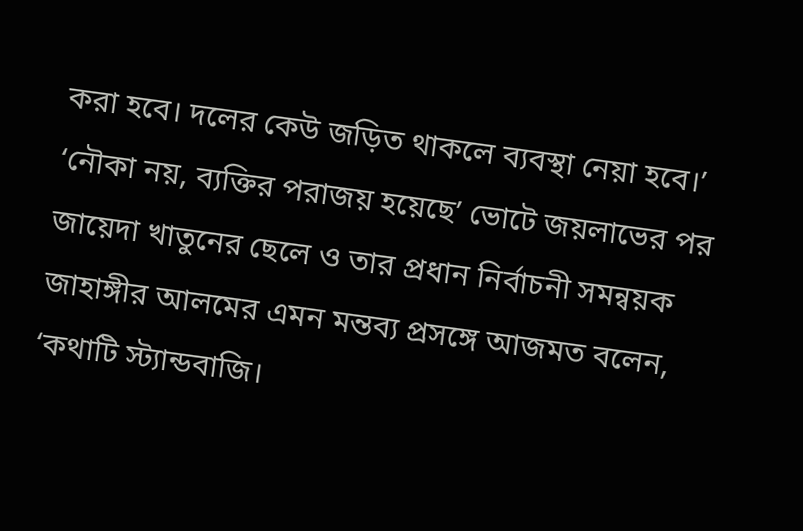করা হবে। দলের কেউ জড়িত থাকলে ব্যবস্থা নেয়া হবে।’
‘নৌকা নয়, ব্যক্তির পরাজয় হয়েছে’ ভোটে জয়লাভের পর জায়েদা খাতুনের ছেলে ও তার প্রধান নির্বাচনী সমন্বয়ক জাহাঙ্গীর আলমের এমন মন্তব্য প্রসঙ্গে আজমত বলেন, ‘কথাটি স্ট্যান্ডবাজি।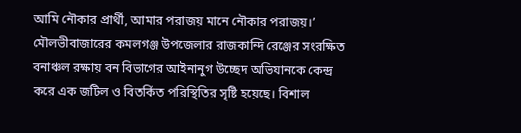আমি নৌকার প্রার্থী, আমার পরাজয় মানে নৌকার পরাজয়।’
মৌলভীবাজারের কমলগঞ্জ উপজেলার রাজকান্দি রেঞ্জের সংরক্ষিত বনাঞ্চল রক্ষায় বন বিভাগের আইনানুগ উচ্ছেদ অভিযানকে কেন্দ্র করে এক জটিল ও বিতর্কিত পরিস্থিতির সৃষ্টি হয়েছে। বিশাল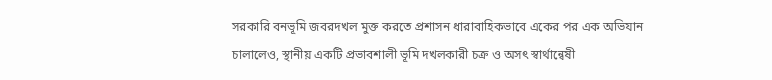সরকারি বনভূমি জবরদখল মুক্ত করতে প্রশাসন ধারাবাহিকভাবে একের পর এক অভিযান চালালেও, স্থানীয় একটি প্রভাবশালী ভূমি দখলকারী চক্র ও অসৎ স্বার্থান্বেষী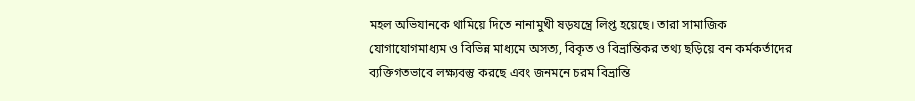মহল অভিযানকে থামিয়ে দিতে নানামুখী ষড়যন্ত্রে লিপ্ত হয়েছে। তারা সামাজিক যোগাযোগমাধ্যম ও বিভিন্ন মাধ্যমে অসত্য, বিকৃত ও বিভ্রান্তিকর তথ্য ছড়িয়ে বন কর্মকর্তাদের ব্যক্তিগতভাবে লক্ষ্যবস্তু করছে এবং জনমনে চরম বিভ্রান্তি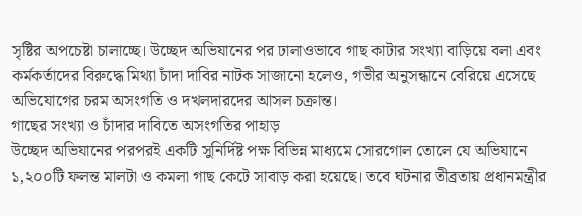সৃষ্টির অপচেষ্টা চালাচ্ছে। উচ্ছেদ অভিযানের পর ঢালাওভাবে গাছ কাটার সংখ্যা বাড়িয়ে বলা এবং কর্মকর্তাদের বিরুদ্ধে মিথ্যা চাঁদা দাবির নাটক সাজানো হলেও, গভীর অনুসন্ধানে বেরিয়ে এসেছে অভিযোগের চরম অসংগতি ও দখলদারদের আসল চক্রান্ত।
গাছের সংখ্যা ও চাঁদার দাবিতে অসংগতির পাহাড়
উচ্ছেদ অভিযানের পরপরই একটি সুনির্দিষ্ট পক্ষ বিভিন্ন মাধ্যমে সোরগোল তোলে যে অভিযানে ১,২০০টি ফলন্ত মালটা ও কমলা গাছ কেটে সাবাড় করা হয়েছে। তবে ঘটনার তীব্রতায় প্রধানমন্ত্রীর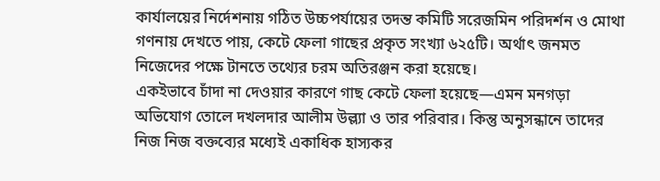কার্যালয়ের নির্দেশনায় গঠিত উচ্চপর্যায়ের তদন্ত কমিটি সরেজমিন পরিদর্শন ও মোথা গণনায় দেখতে পায়, কেটে ফেলা গাছের প্রকৃত সংখ্যা ৬২৫টি। অর্থাৎ জনমত নিজেদের পক্ষে টানতে তথ্যের চরম অতিরঞ্জন করা হয়েছে।
একইভাবে চাঁদা না দেওয়ার কারণে গাছ কেটে ফেলা হয়েছে—এমন মনগড়া অভিযোগ তোলে দখলদার আলীম উল্ল্যা ও তার পরিবার। কিন্তু অনুসন্ধানে তাদের নিজ নিজ বক্তব্যের মধ্যেই একাধিক হাস্যকর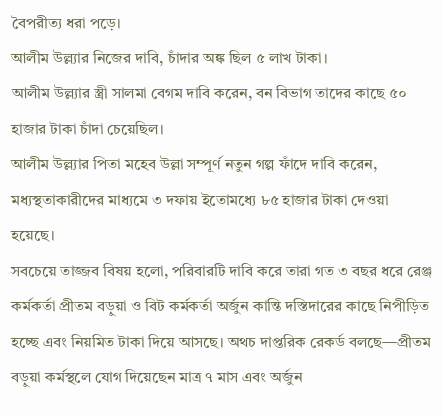বৈপরীত্য ধরা পড়ে।
আলীম উল্ল্যার নিজের দাবি, চাঁদার অঙ্ক ছিল ৫ লাখ টাকা।
আলীম উল্ল্যার স্ত্রী সালমা বেগম দাবি করেন, বন বিভাগ তাদের কাছে ৫০ হাজার টাকা চাঁদা চেয়েছিল।
আলীম উল্ল্যার পিতা মহেব উল্লা সম্পূর্ণ নতুন গল্প ফাঁদে দাবি করেন, মধ্যস্থতাকারীদের মাধ্যমে ৩ দফায় ইতোমধ্যে ৮৫ হাজার টাকা দেওয়া হয়েছে।
সবচেয়ে তাজ্জব বিষয় হলো, পরিবারটি দাবি করে তারা গত ৩ বছর ধরে রেঞ্জ কর্মকর্তা প্রীতম বড়ুয়া ও বিট কর্মকর্তা অর্জুন কান্তি দস্তিদারের কাছে নিপীড়িত হচ্ছে এবং নিয়মিত টাকা দিয়ে আসছে। অথচ দাপ্তরিক রেকর্ড বলছে—প্রীতম বড়ুয়া কর্মস্থলে যোগ দিয়েছেন মাত্র ৭ মাস এবং অর্জুন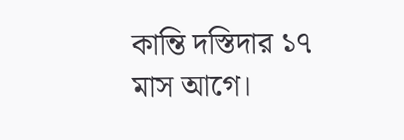কান্তি দস্তিদার ১৭ মাস আগে।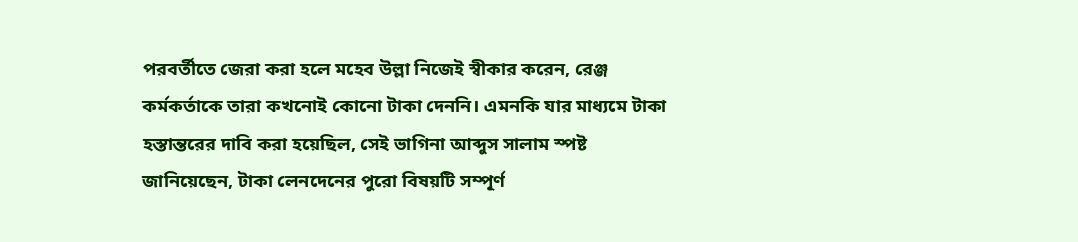পরবর্তীতে জেরা করা হলে মহেব উল্লা নিজেই স্বীকার করেন, রেঞ্জ কর্মকর্তাকে তারা কখনোই কোনো টাকা দেননি। এমনকি যার মাধ্যমে টাকা হস্তান্তরের দাবি করা হয়েছিল, সেই ভাগিনা আব্দুস সালাম স্পষ্ট জানিয়েছেন, টাকা লেনদেনের পুরো বিষয়টি সম্পূর্ণ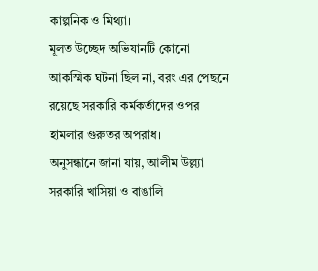কাল্পনিক ও মিথ্যা।
মূলত উচ্ছেদ অভিযানটি কোনো আকস্মিক ঘটনা ছিল না, বরং এর পেছনে রয়েছে সরকারি কর্মকর্তাদের ওপর হামলার গুরুতর অপরাধ।
অনুসন্ধানে জানা যায়, আলীম উল্ল্যা সরকারি খাসিয়া ও বাঙালি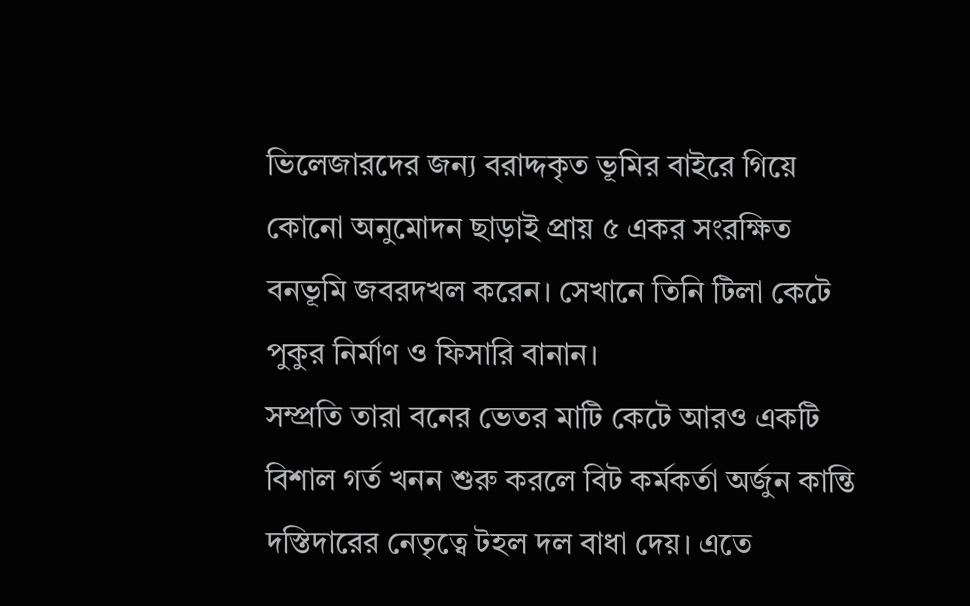ভিলেজারদের জন্য বরাদ্দকৃত ভূমির বাইরে গিয়ে কোনো অনুমোদন ছাড়াই প্রায় ৫ একর সংরক্ষিত বনভূমি জবরদখল করেন। সেখানে তিনি টিলা কেটে পুকুর নির্মাণ ও ফিসারি বানান।
সম্প্রতি তারা বনের ভেতর মাটি কেটে আরও একটি বিশাল গর্ত খনন শুরু করলে বিট কর্মকর্তা অর্জুন কান্তি দস্তিদারের নেতৃত্বে টহল দল বাধা দেয়। এতে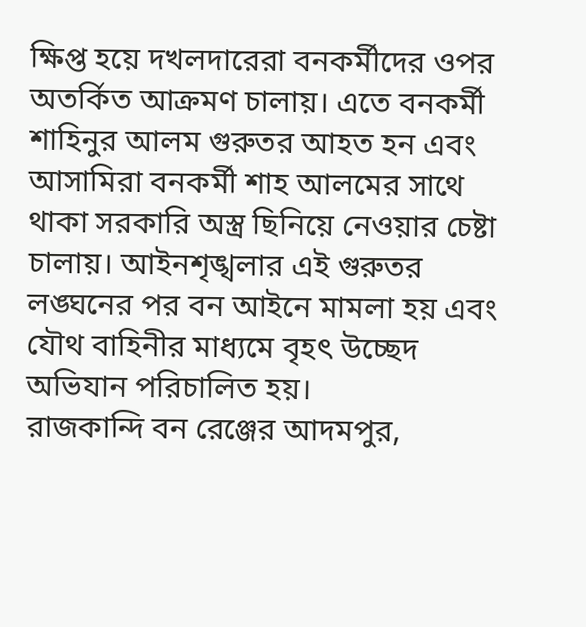ক্ষিপ্ত হয়ে দখলদারেরা বনকর্মীদের ওপর অতর্কিত আক্রমণ চালায়। এতে বনকর্মী শাহিনুর আলম গুরুতর আহত হন এবং আসামিরা বনকর্মী শাহ আলমের সাথে থাকা সরকারি অস্ত্র ছিনিয়ে নেওয়ার চেষ্টা চালায়। আইনশৃঙ্খলার এই গুরুতর লঙ্ঘনের পর বন আইনে মামলা হয় এবং যৌথ বাহিনীর মাধ্যমে বৃহৎ উচ্ছেদ অভিযান পরিচালিত হয়।
রাজকান্দি বন রেঞ্জের আদমপুর,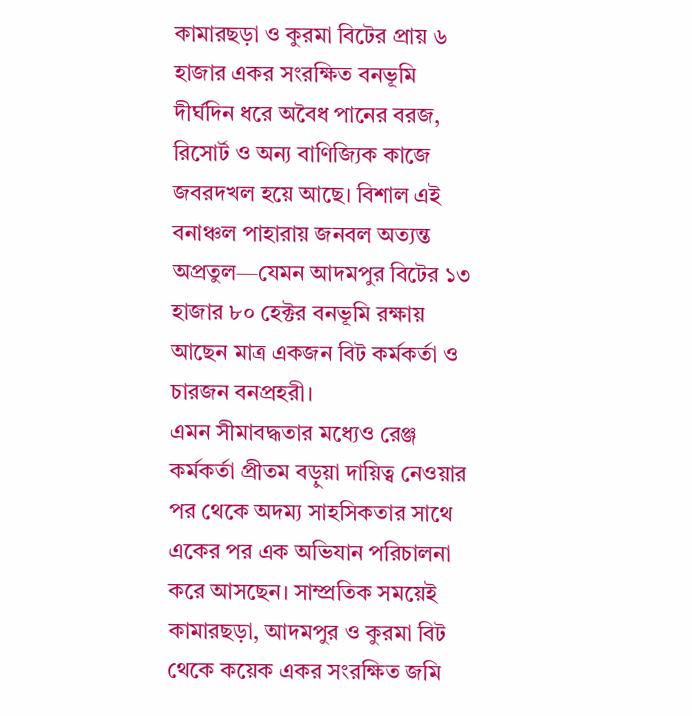কামারছড়া ও কুরমা বিটের প্রায় ৬ হাজার একর সংরক্ষিত বনভূমি দীর্ঘদিন ধরে অবৈধ পানের বরজ, রিসোর্ট ও অন্য বাণিজ্যিক কাজে জবরদখল হয়ে আছে। বিশাল এই বনাঞ্চল পাহারায় জনবল অত্যন্ত অপ্রতুল—যেমন আদমপুর বিটের ১৩ হাজার ৮০ হেক্টর বনভূমি রক্ষায় আছেন মাত্র একজন বিট কর্মকর্তা ও চারজন বনপ্রহরী।
এমন সীমাবদ্ধতার মধ্যেও রেঞ্জ কর্মকর্তা প্রীতম বড়ুয়া দায়িত্ব নেওয়ার পর থেকে অদম্য সাহসিকতার সাথে একের পর এক অভিযান পরিচালনা করে আসছেন। সাম্প্রতিক সময়েই কামারছড়া, আদমপুর ও কুরমা বিট থেকে কয়েক একর সংরক্ষিত জমি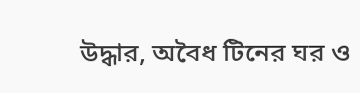উদ্ধার, অবৈধ টিনের ঘর ও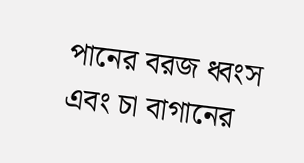পানের বরজ ধ্বংস এবং চা বাগানের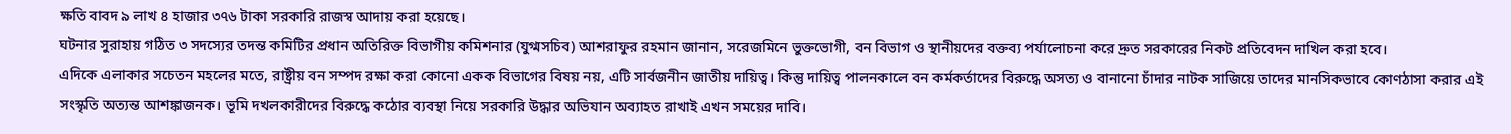ক্ষতি বাবদ ৯ লাখ ৪ হাজার ৩৭৬ টাকা সরকারি রাজস্ব আদায় করা হয়েছে।
ঘটনার সুরাহায় গঠিত ৩ সদস্যের তদন্ত কমিটির প্রধান অতিরিক্ত বিভাগীয় কমিশনার (যুগ্মসচিব) আশরাফুর রহমান জানান, সরেজমিনে ভুক্তভোগী, বন বিভাগ ও স্থানীয়দের বক্তব্য পর্যালোচনা করে দ্রুত সরকারের নিকট প্রতিবেদন দাখিল করা হবে।
এদিকে এলাকার সচেতন মহলের মতে, রাষ্ট্রীয় বন সম্পদ রক্ষা করা কোনো একক বিভাগের বিষয় নয়, এটি সার্বজনীন জাতীয় দায়িত্ব। কিন্তু দায়িত্ব পালনকালে বন কর্মকর্তাদের বিরুদ্ধে অসত্য ও বানানো চাঁদার নাটক সাজিয়ে তাদের মানসিকভাবে কোণঠাসা করার এই সংস্কৃতি অত্যন্ত আশঙ্কাজনক। ভূমি দখলকারীদের বিরুদ্ধে কঠোর ব্যবস্থা নিয়ে সরকারি উদ্ধার অভিযান অব্যাহত রাখাই এখন সময়ের দাবি।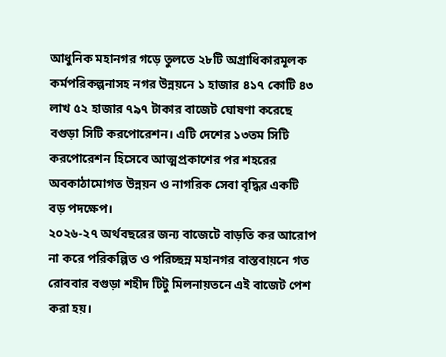আধুনিক মহানগর গড়ে তুলতে ২৮টি অগ্রাধিকারমূলক কর্মপরিকল্পনাসহ নগর উন্নয়নে ১ হাজার ৪১৭ কোটি ৪৩ লাখ ৫২ হাজার ৭৯৭ টাকার বাজেট ঘোষণা করেছে বগুড়া সিটি করপোরেশন। এটি দেশের ১৩তম সিটি করপোরেশন হিসেবে আত্মপ্রকাশের পর শহরের অবকাঠামোগত উন্নয়ন ও নাগরিক সেবা বৃদ্ধির একটি বড় পদক্ষেপ।
২০২৬-২৭ অর্থবছরের জন্য বাজেটে বাড়তি কর আরোপ না করে পরিকল্পিত ও পরিচ্ছন্ন মহানগর বাস্তবায়নে গত রোববার বগুড়া শহীদ টিটু মিলনায়তনে এই বাজেট পেশ করা হয়।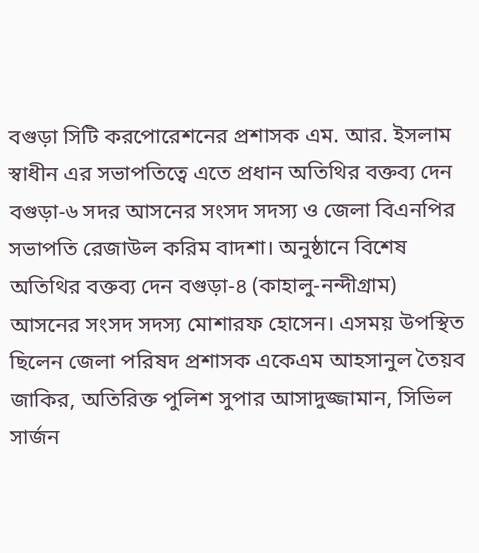বগুড়া সিটি করপোরেশনের প্রশাসক এম. আর. ইসলাম স্বাধীন এর সভাপতিত্বে এতে প্রধান অতিথির বক্তব্য দেন বগুড়া-৬ সদর আসনের সংসদ সদস্য ও জেলা বিএনপির সভাপতি রেজাউল করিম বাদশা। অনুষ্ঠানে বিশেষ অতিথির বক্তব্য দেন বগুড়া-৪ (কাহালু-নন্দীগ্রাম) আসনের সংসদ সদস্য মোশারফ হোসেন। এসময় উপস্থিত ছিলেন জেলা পরিষদ প্রশাসক একেএম আহসানুল তৈয়ব জাকির, অতিরিক্ত পুলিশ সুপার আসাদুজ্জামান, সিভিল সার্জন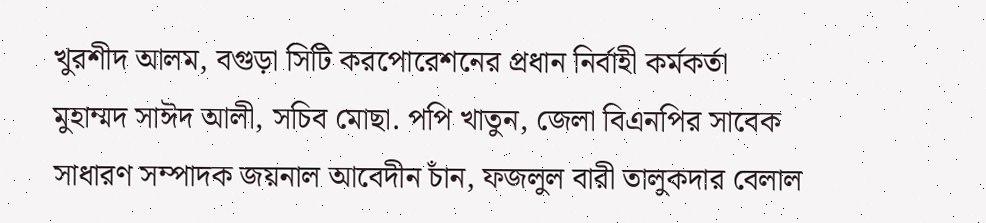খুরশীদ আলম, বগুড়া সিটি করপোরেশনের প্রধান নির্বাহী কর্মকর্তা মুহাম্মদ সাঈদ আলী, সচিব মোছা. পপি খাতুন, জেলা বিএনপির সাবেক সাধারণ সম্পাদক জয়নাল আবেদীন চাঁন, ফজলুল বারী তালুকদার বেলাল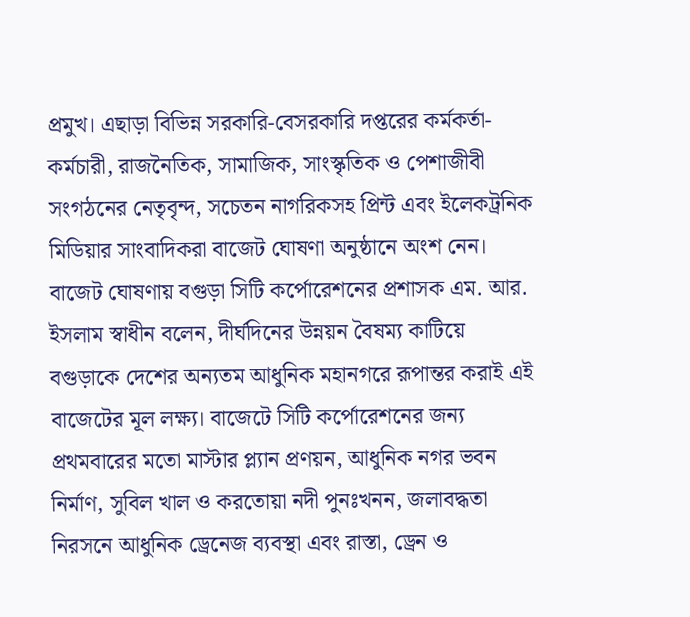প্রমুখ। এছাড়া বিভিন্ন সরকারি-বেসরকারি দপ্তরের কর্মকর্তা-কর্মচারী, রাজনৈতিক, সামাজিক, সাংস্কৃতিক ও পেশাজীবী সংগঠনের নেতৃবৃন্দ, সচেতন নাগরিকসহ প্রিন্ট এবং ইলেকট্রনিক মিডিয়ার সাংবাদিকরা বাজেট ঘোষণা অনুষ্ঠানে অংশ নেন।
বাজেট ঘোষণায় বগুড়া সিটি কর্পোরেশনের প্রশাসক এম. আর. ইসলাম স্বাধীন বলেন, দীর্ঘদিনের উন্নয়ন বৈষম্য কাটিয়ে বগুড়াকে দেশের অন্যতম আধুনিক মহানগরে রূপান্তর করাই এই বাজেটের মূল লক্ষ্য। বাজেটে সিটি কর্পোরেশনের জন্য প্রথমবারের মতো মাস্টার প্ল্যান প্রণয়ন, আধুনিক নগর ভবন নির্মাণ, সুবিল খাল ও করতোয়া নদী পুনঃখনন, জলাবদ্ধতা নিরসনে আধুনিক ড্রেনেজ ব্যবস্থা এবং রাস্তা, ড্রেন ও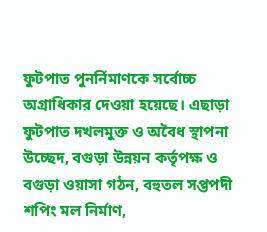ফুটপাত পুনর্নিমাণকে সর্বোচ্চ অগ্রাধিকার দেওয়া হয়েছে। এছাড়া ফুটপাত দখলমুক্ত ও অবৈধ স্থাপনা উচ্ছেদ, বগুড়া উন্নয়ন কর্তৃপক্ষ ও বগুড়া ওয়াসা গঠন, বহুতল সপ্তপদী শপিং মল নির্মাণ,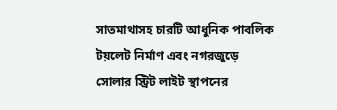সাতমাথাসহ চারটি আধুনিক পাবলিক টয়লেট নির্মাণ এবং নগরজুড়ে সোলার স্ট্রিট লাইট স্থাপনের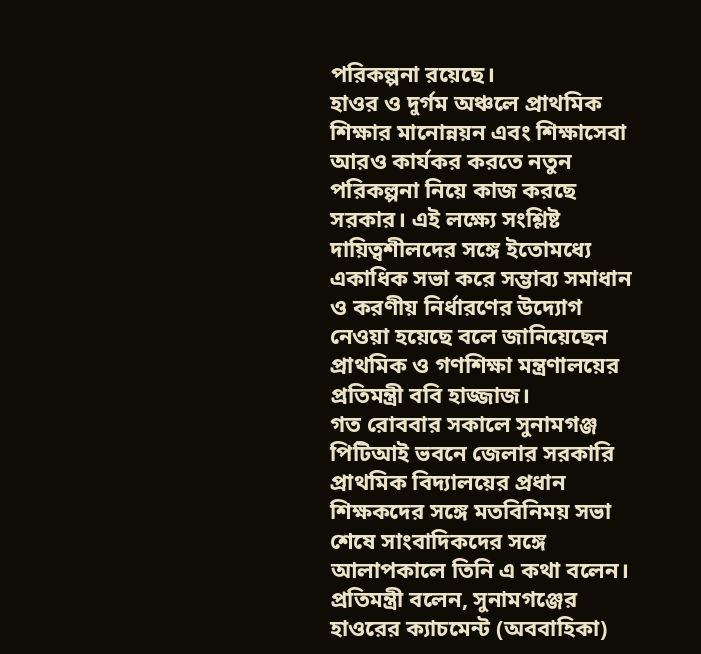পরিকল্পনা রয়েছে।
হাওর ও দুর্গম অঞ্চলে প্রাথমিক শিক্ষার মানোন্নয়ন এবং শিক্ষাসেবা আরও কার্যকর করতে নতুন পরিকল্পনা নিয়ে কাজ করছে সরকার। এই লক্ষ্যে সংশ্লিষ্ট দায়িত্বশীলদের সঙ্গে ইতোমধ্যে একাধিক সভা করে সম্ভাব্য সমাধান ও করণীয় নির্ধারণের উদ্যোগ নেওয়া হয়েছে বলে জানিয়েছেন প্রাথমিক ও গণশিক্ষা মন্ত্রণালয়ের প্রতিমন্ত্রী ববি হাজ্জাজ।
গত রোববার সকালে সুনামগঞ্জ পিটিআই ভবনে জেলার সরকারি প্রাথমিক বিদ্যালয়ের প্রধান শিক্ষকদের সঙ্গে মতবিনিময় সভা শেষে সাংবাদিকদের সঙ্গে আলাপকালে তিনি এ কথা বলেন।
প্রতিমন্ত্রী বলেন, সুনামগঞ্জের হাওরের ক্যাচমেন্ট (অববাহিকা)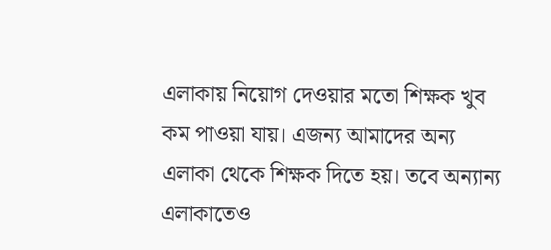এলাকায় নিয়োগ দেওয়ার মতো শিক্ষক খুব কম পাওয়া যায়। এজন্য আমাদের অন্য এলাকা থেকে শিক্ষক দিতে হয়। তবে অন্যান্য এলাকাতেও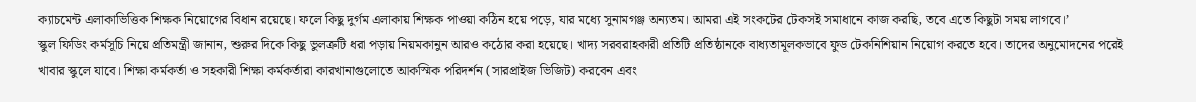ক্যাচমেন্ট এলাকাভিত্তিক শিক্ষক নিয়োগের বিধান রয়েছে। ফলে কিছু দুর্গম এলাকায় শিক্ষক পাওয়া কঠিন হয়ে পড়ে, যার মধ্যে সুনামগঞ্জ অন্যতম। আমরা এই সংকটের টেকসই সমাধানে কাজ করছি, তবে এতে কিছুটা সময় লাগবে।’
স্কুল ফিডিং কর্মসূচি নিয়ে প্রতিমন্ত্রী জানান, শুরুর দিকে কিছু ভুলত্রুটি ধরা পড়ায় নিয়মকানুন আরও কঠোর করা হয়েছে। খাদ্য সরবরাহকারী প্রতিটি প্রতিষ্ঠানকে বাধ্যতামূলকভাবে ফুড টেকনিশিয়ান নিয়োগ করতে হবে। তাদের অনুমোদনের পরেই খাবার স্কুলে যাবে। শিক্ষা কর্মকর্তা ও সহকারী শিক্ষা কর্মকর্তারা কারখানাগুলোতে আকস্মিক পরিদর্শন (সারপ্রাইজ ভিজিট) করবেন এবং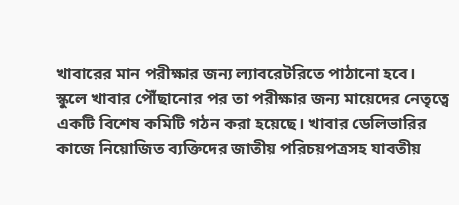খাবারের মান পরীক্ষার জন্য ল্যাবরেটরিতে পাঠানো হবে। স্কুলে খাবার পৌঁছানোর পর তা পরীক্ষার জন্য মায়েদের নেতৃত্বে একটি বিশেষ কমিটি গঠন করা হয়েছে। খাবার ডেলিভারির কাজে নিয়োজিত ব্যক্তিদের জাতীয় পরিচয়পত্রসহ যাবতীয়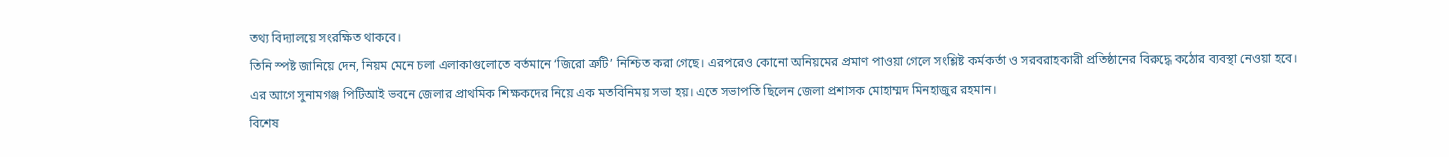তথ্য বিদ্যালয়ে সংরক্ষিত থাকবে।
তিনি স্পষ্ট জানিয়ে দেন, নিয়ম মেনে চলা এলাকাগুলোতে বর্তমানে ‘জিরো ত্রুটি’ নিশ্চিত করা গেছে। এরপরেও কোনো অনিয়মের প্রমাণ পাওয়া গেলে সংশ্লিষ্ট কর্মকর্তা ও সরবরাহকারী প্রতিষ্ঠানের বিরুদ্ধে কঠোর ব্যবস্থা নেওয়া হবে।
এর আগে সুনামগঞ্জ পিটিআই ভবনে জেলার প্রাথমিক শিক্ষকদের নিয়ে এক মতবিনিময় সভা হয়। এতে সভাপতি ছিলেন জেলা প্রশাসক মোহাম্মদ মিনহাজুর রহমান।
বিশেষ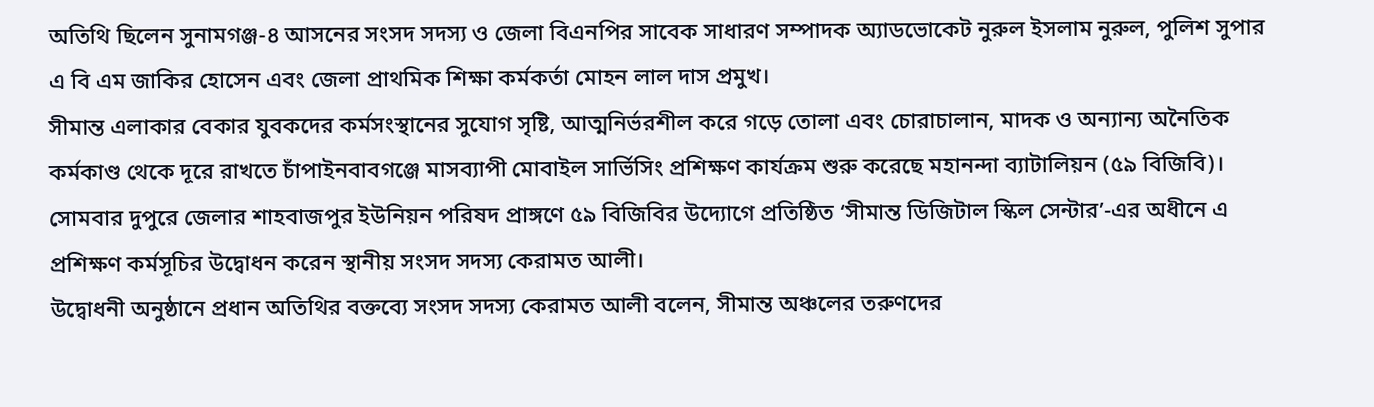অতিথি ছিলেন সুনামগঞ্জ-৪ আসনের সংসদ সদস্য ও জেলা বিএনপির সাবেক সাধারণ সম্পাদক অ্যাডভোকেট নুরুল ইসলাম নুরুল, পুলিশ সুপার এ বি এম জাকির হোসেন এবং জেলা প্রাথমিক শিক্ষা কর্মকর্তা মোহন লাল দাস প্রমুখ।
সীমান্ত এলাকার বেকার যুবকদের কর্মসংস্থানের সুযোগ সৃষ্টি, আত্মনির্ভরশীল করে গড়ে তোলা এবং চোরাচালান, মাদক ও অন্যান্য অনৈতিক কর্মকাণ্ড থেকে দূরে রাখতে চাঁপাইনবাবগঞ্জে মাসব্যাপী মোবাইল সার্ভিসিং প্রশিক্ষণ কার্যক্রম শুরু করেছে মহানন্দা ব্যাটালিয়ন (৫৯ বিজিবি)।
সোমবার দুপুরে জেলার শাহবাজপুর ইউনিয়ন পরিষদ প্রাঙ্গণে ৫৯ বিজিবির উদ্যোগে প্রতিষ্ঠিত ‘সীমান্ত ডিজিটাল স্কিল সেন্টার’-এর অধীনে এ প্রশিক্ষণ কর্মসূচির উদ্বোধন করেন স্থানীয় সংসদ সদস্য কেরামত আলী।
উদ্বোধনী অনুষ্ঠানে প্রধান অতিথির বক্তব্যে সংসদ সদস্য কেরামত আলী বলেন, সীমান্ত অঞ্চলের তরুণদের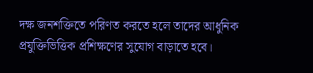দক্ষ জনশক্তিতে পরিণত করতে হলে তাদের আধুনিক প্রযুক্তিভিত্তিক প্রশিক্ষণের সুযোগ বাড়াতে হবে।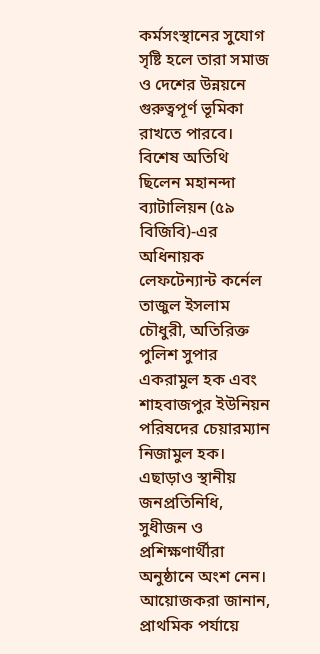কর্মসংস্থানের সুযোগ সৃষ্টি হলে তারা সমাজ ও দেশের উন্নয়নে গুরুত্বপূর্ণ ভূমিকা রাখতে পারবে।
বিশেষ অতিথি ছিলেন মহানন্দা ব্যাটালিয়ন (৫৯ বিজিবি)-এর অধিনায়ক লেফটেন্যান্ট কর্নেল তাজুল ইসলাম চৌধুরী, অতিরিক্ত পুলিশ সুপার একরামুল হক এবং শাহবাজপুর ইউনিয়ন পরিষদের চেয়ারম্যান নিজামুল হক। এছাড়াও স্থানীয় জনপ্রতিনিধি, সুধীজন ও প্রশিক্ষণার্থীরা অনুষ্ঠানে অংশ নেন।
আয়োজকরা জানান, প্রাথমিক পর্যায়ে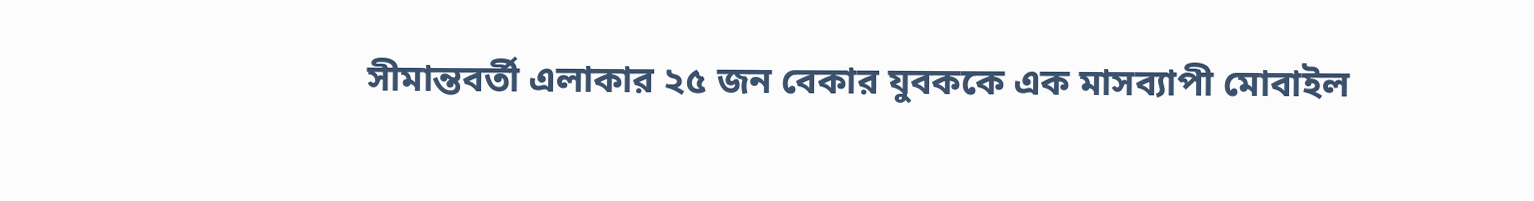সীমান্তবর্তী এলাকার ২৫ জন বেকার যুবককে এক মাসব্যাপী মোবাইল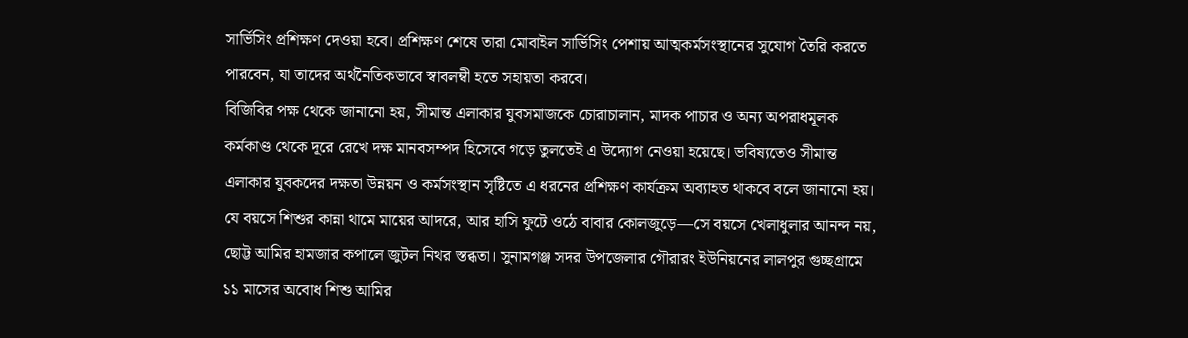সার্ভিসিং প্রশিক্ষণ দেওয়া হবে। প্রশিক্ষণ শেষে তারা মোবাইল সার্ভিসিং পেশায় আত্মকর্মসংস্থানের সুযোগ তৈরি করতে পারবেন, যা তাদের অর্থনৈতিকভাবে স্বাবলম্বী হতে সহায়তা করবে।
বিজিবির পক্ষ থেকে জানানো হয়, সীমান্ত এলাকার যুবসমাজকে চোরাচালান, মাদক পাচার ও অন্য অপরাধমূলক কর্মকাণ্ড থেকে দূরে রেখে দক্ষ মানবসম্পদ হিসেবে গড়ে তুলতেই এ উদ্যোগ নেওয়া হয়েছে। ভবিষ্যতেও সীমান্ত এলাকার যুবকদের দক্ষতা উন্নয়ন ও কর্মসংস্থান সৃষ্টিতে এ ধরনের প্রশিক্ষণ কার্যক্রম অব্যাহত থাকবে বলে জানানো হয়।
যে বয়সে শিশুর কান্না থামে মায়ের আদরে, আর হাসি ফুটে ওঠে বাবার কোলজুড়ে—সে বয়সে খেলাধুলার আনন্দ নয়, ছোট্ট আমির হামজার কপালে জুটল নিথর স্তব্ধতা। সুনামগঞ্জ সদর উপজেলার গৌরারং ইউনিয়নের লালপুর গুচ্ছগ্রামে ১১ মাসের অবোধ শিশু আমির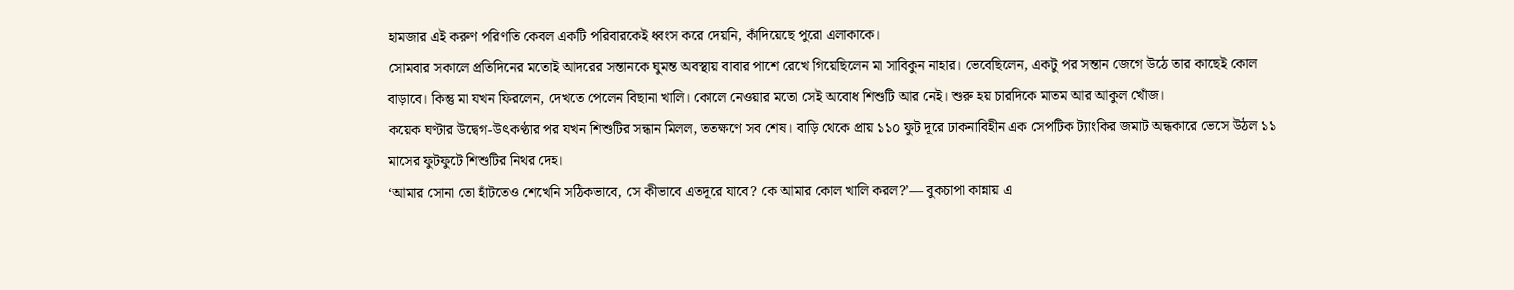হামজার এই করুণ পরিণতি কেবল একটি পরিবারকেই ধ্বংস করে দেয়নি, কাঁদিয়েছে পুরো এলাকাকে।
সোমবার সকালে প্রতিদিনের মতোই আদরের সন্তানকে ঘুমন্ত অবস্থায় বাবার পাশে রেখে গিয়েছিলেন মা সাবিকুন নাহার। ভেবেছিলেন, একটু পর সন্তান জেগে উঠে তার কাছেই কোল বাড়াবে। কিন্তু মা যখন ফিরলেন, দেখতে পেলেন বিছানা খালি। কোলে নেওয়ার মতো সেই অবোধ শিশুটি আর নেই। শুরু হয় চারদিকে মাতম আর আকুল খোঁজ।
কয়েক ঘণ্টার উদ্বেগ-উৎকণ্ঠার পর যখন শিশুটির সন্ধান মিলল, ততক্ষণে সব শেষ। বাড়ি থেকে প্রায় ১১০ ফুট দূরে ঢাকনাবিহীন এক সেপটিক ট্যাংকির জমাট অন্ধকারে ভেসে উঠল ১১ মাসের ফুটফুটে শিশুটির নিথর দেহ।
‘আমার সোনা তো হাঁটতেও শেখেনি সঠিকভাবে, সে কীভাবে এতদূরে যাবে? কে আমার কোল খালি করল?’— বুকচাপা কান্নায় এ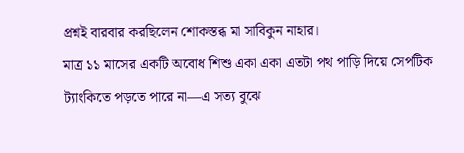প্রশ্নই বারবার করছিলেন শোকস্তব্ধ মা সাবিকুন নাহার।
মাত্র ১১ মাসের একটি অবোধ শিশু একা একা এতটা পথ পাড়ি দিয়ে সেপটিক ট্যাংকিতে পড়তে পারে না—এ সত্য বুঝে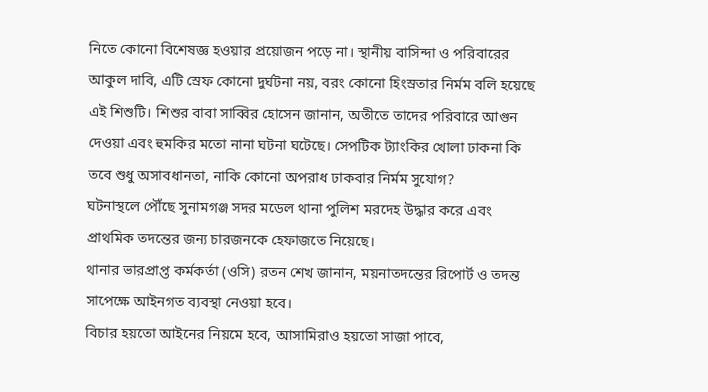নিতে কোনো বিশেষজ্ঞ হওয়ার প্রয়োজন পড়ে না। স্থানীয় বাসিন্দা ও পরিবারের আকুল দাবি, এটি স্রেফ কোনো দুর্ঘটনা নয়, বরং কোনো হিংস্রতার নির্মম বলি হয়েছে এই শিশুটি। শিশুর বাবা সাব্বির হোসেন জানান, অতীতে তাদের পরিবারে আগুন দেওয়া এবং হুমকির মতো নানা ঘটনা ঘটেছে। সেপটিক ট্যাংকির খোলা ঢাকনা কি তবে শুধু অসাবধানতা, নাকি কোনো অপরাধ ঢাকবার নির্মম সুযোগ?
ঘটনাস্থলে পৌঁছে সুনামগঞ্জ সদর মডেল থানা পুলিশ মরদেহ উদ্ধার করে এবং প্রাথমিক তদন্তের জন্য চারজনকে হেফাজতে নিয়েছে।
থানার ভারপ্রাপ্ত কর্মকর্তা (ওসি) রতন শেখ জানান, ময়নাতদন্তের রিপোর্ট ও তদন্ত সাপেক্ষে আইনগত ব্যবস্থা নেওয়া হবে।
বিচার হয়তো আইনের নিয়মে হবে, আসামিরাও হয়তো সাজা পাবে,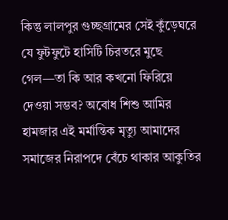কিন্তু লালপুর গুচ্ছগ্রামের সেই কুঁড়েঘরে যে ফুটফুটে হাসিটি চিরতরে মুছে গেল—তা কি আর কখনো ফিরিয়ে দেওয়া সম্ভব? অবোধ শিশু আমির হামজার এই মর্মান্তিক মৃত্যু আমাদের সমাজের নিরাপদে বেঁচে থাকার আকুতির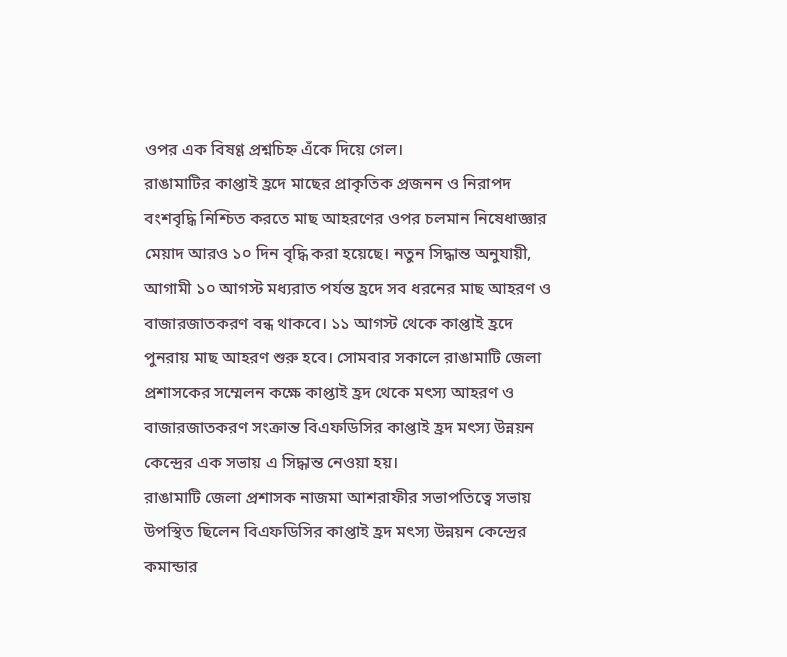ওপর এক বিষণ্ণ প্রশ্নচিহ্ন এঁকে দিয়ে গেল।
রাঙামাটির কাপ্তাই হ্রদে মাছের প্রাকৃতিক প্রজনন ও নিরাপদ বংশবৃদ্ধি নিশ্চিত করতে মাছ আহরণের ওপর চলমান নিষেধাজ্ঞার মেয়াদ আরও ১০ দিন বৃদ্ধি করা হয়েছে। নতুন সিদ্ধান্ত অনুযায়ী, আগামী ১০ আগস্ট মধ্যরাত পর্যন্ত হ্রদে সব ধরনের মাছ আহরণ ও বাজারজাতকরণ বন্ধ থাকবে। ১১ আগস্ট থেকে কাপ্তাই হ্রদে পুনরায় মাছ আহরণ শুরু হবে। সোমবার সকালে রাঙামাটি জেলা প্রশাসকের সম্মেলন কক্ষে কাপ্তাই হ্রদ থেকে মৎস্য আহরণ ও বাজারজাতকরণ সংক্রান্ত বিএফডিসির কাপ্তাই হ্রদ মৎস্য উন্নয়ন কেন্দ্রের এক সভায় এ সিদ্ধান্ত নেওয়া হয়।
রাঙামাটি জেলা প্রশাসক নাজমা আশরাফীর সভাপতিত্বে সভায় উপস্থিত ছিলেন বিএফডিসির কাপ্তাই হ্রদ মৎস্য উন্নয়ন কেন্দ্রের কমান্ডার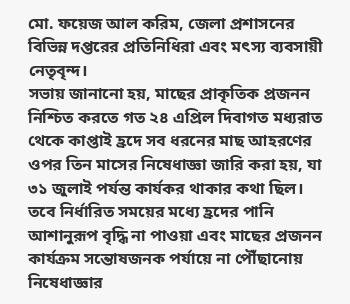মো. ফয়েজ আল করিম, জেলা প্রশাসনের বিভিন্ন দপ্তরের প্রতিনিধিরা এবং মৎস্য ব্যবসায়ী নেতৃবৃন্দ।
সভায় জানানো হয়, মাছের প্রাকৃতিক প্রজনন নিশ্চিত করতে গত ২৪ এপ্রিল দিবাগত মধ্যরাত থেকে কাপ্তাই হ্রদে সব ধরনের মাছ আহরণের ওপর তিন মাসের নিষেধাজ্ঞা জারি করা হয়, যা ৩১ জুলাই পর্যন্ত কার্যকর থাকার কথা ছিল। তবে নির্ধারিত সময়ের মধ্যে হ্রদের পানি আশানুরূপ বৃদ্ধি না পাওয়া এবং মাছের প্রজনন কার্যক্রম সন্তোষজনক পর্যায়ে না পৌঁছানোয় নিষেধাজ্ঞার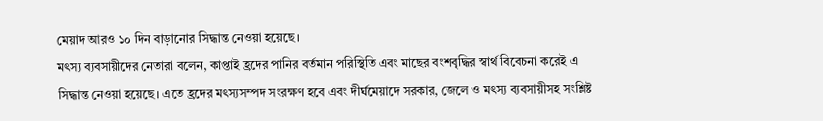মেয়াদ আরও ১০ দিন বাড়ানোর সিদ্ধান্ত নেওয়া হয়েছে।
মৎস্য ব্যবসায়ীদের নেতারা বলেন, কাপ্তাই হ্রদের পানির বর্তমান পরিস্থিতি এবং মাছের বংশবৃদ্ধির স্বার্থ বিবেচনা করেই এ সিদ্ধান্ত নেওয়া হয়েছে। এতে হ্রদের মৎস্যসম্পদ সংরক্ষণ হবে এবং দীর্ঘমেয়াদে সরকার, জেলে ও মৎস্য ব্যবসায়ীসহ সংশ্লিষ্ট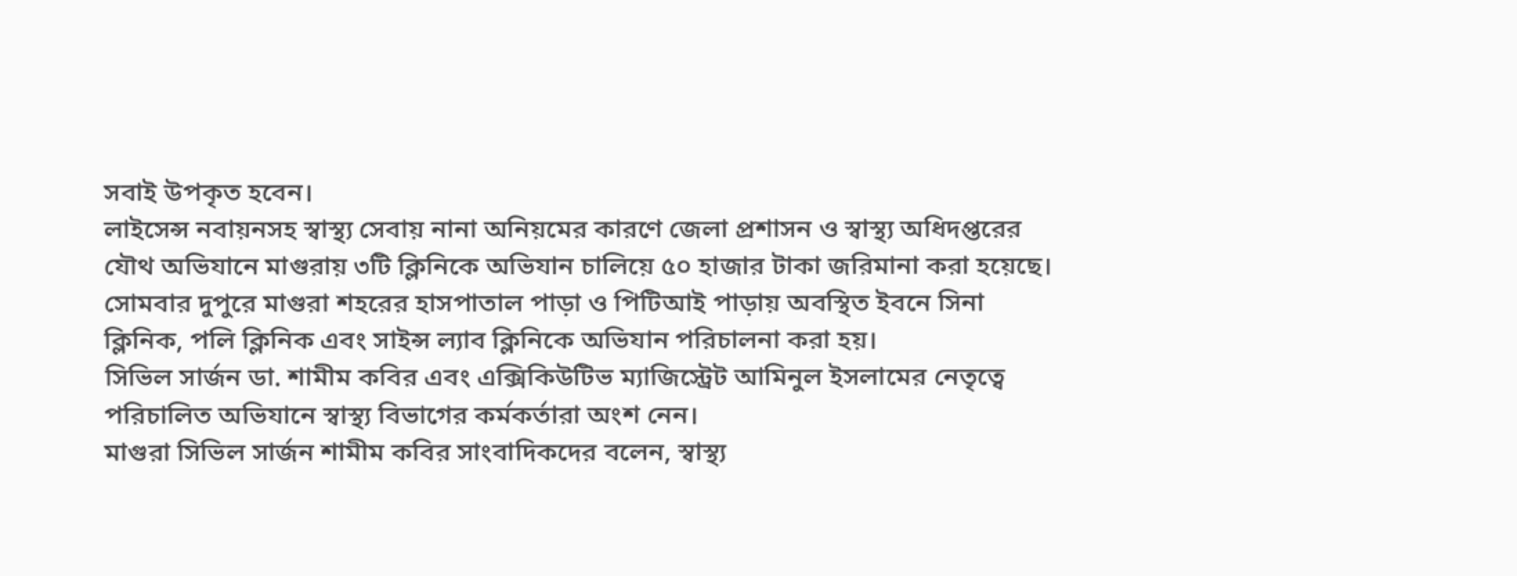সবাই উপকৃত হবেন।
লাইসেন্স নবায়নসহ স্বাস্থ্য সেবায় নানা অনিয়মের কারণে জেলা প্রশাসন ও স্বাস্থ্য অধিদপ্তরের যৌথ অভিযানে মাগুরায় ৩টি ক্লিনিকে অভিযান চালিয়ে ৫০ হাজার টাকা জরিমানা করা হয়েছে।
সোমবার দুপুরে মাগুরা শহরের হাসপাতাল পাড়া ও পিটিআই পাড়ায় অবস্থিত ইবনে সিনা ক্লিনিক, পলি ক্লিনিক এবং সাইন্স ল্যাব ক্লিনিকে অভিযান পরিচালনা করা হয়।
সিভিল সার্জন ডা. শামীম কবির এবং এক্সিকিউটিভ ম্যাজিস্ট্রেট আমিনুল ইসলামের নেতৃত্বে পরিচালিত অভিযানে স্বাস্থ্য বিভাগের কর্মকর্তারা অংশ নেন।
মাগুরা সিভিল সার্জন শামীম কবির সাংবাদিকদের বলেন, স্বাস্থ্য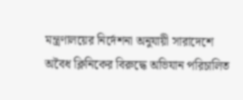মন্ত্রণালয়ের নির্দেশনা অনুযায়ী সারাদেশে অবৈধ ক্লিনিকের বিরুদ্ধে অভিযান পরিচালিত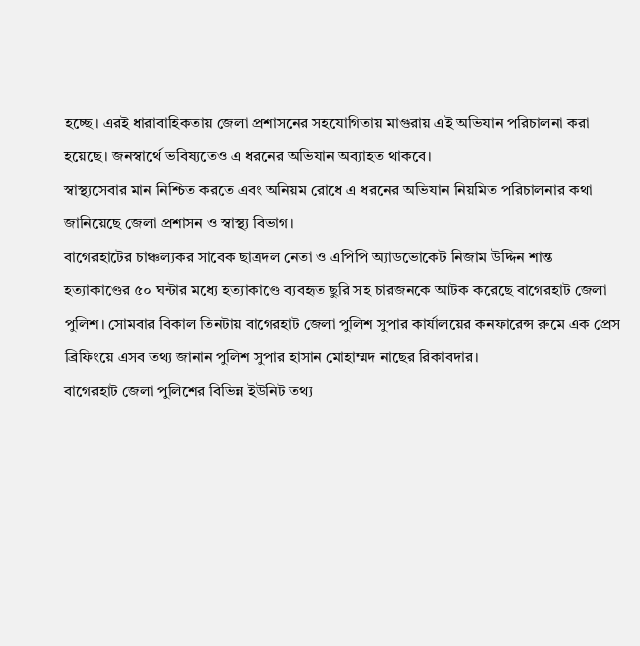হচ্ছে। এরই ধারাবাহিকতায় জেলা প্রশাসনের সহযোগিতায় মাগুরায় এই অভিযান পরিচালনা করা হয়েছে। জনস্বার্থে ভবিষ্যতেও এ ধরনের অভিযান অব্যাহত থাকবে।
স্বাস্থ্যসেবার মান নিশ্চিত করতে এবং অনিয়ম রোধে এ ধরনের অভিযান নিয়মিত পরিচালনার কথা জানিয়েছে জেলা প্রশাসন ও স্বাস্থ্য বিভাগ।
বাগেরহাটের চাঞ্চল্যকর সাবেক ছাত্রদল নেতা ও এপিপি অ্যাডভোকেট নিজাম উদ্দিন শান্ত হত্যাকাণ্ডের ৫০ ঘন্টার মধ্যে হত্যাকাণ্ডে ব্যবহৃত ছুরি সহ চারজনকে আটক করেছে বাগেরহাট জেলা পুলিশ। সোমবার বিকাল তিনটায় বাগেরহাট জেলা পুলিশ সুপার কার্যালয়ের কনফারেন্স রুমে এক প্রেস ব্রিফিংয়ে এসব তথ্য জানান পুলিশ সুপার হাসান মোহাম্মদ নাছের রিকাবদার।
বাগেরহাট জেলা পুলিশের বিভিন্ন ইউনিট তথ্য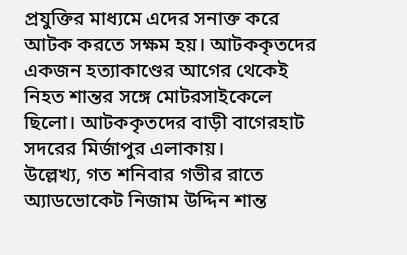প্রযুক্তির মাধ্যমে এদের সনাক্ত করে আটক করতে সক্ষম হয়। আটককৃতদের একজন হত্যাকাণ্ডের আগের থেকেই নিহত শান্তর সঙ্গে মোটরসাইকেলে ছিলো। আটককৃতদের বাড়ী বাগেরহাট সদরের মির্জাপুর এলাকায়।
উল্লেখ্য, গত শনিবার গভীর রাতে অ্যাডভোকেট নিজাম উদ্দিন শান্ত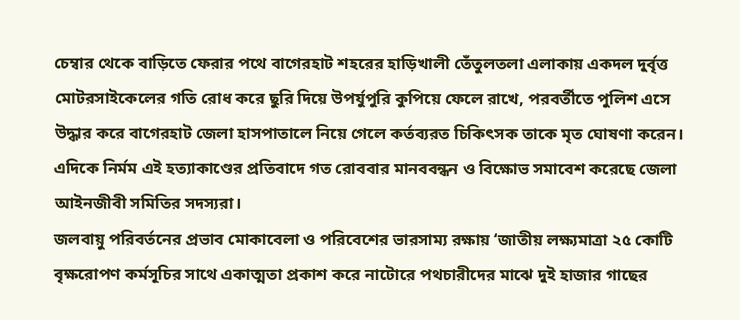চেম্বার থেকে বাড়িতে ফেরার পথে বাগেরহাট শহরের হাড়িখালী তেঁতুলতলা এলাকায় একদল দুর্বৃত্ত মোটরসাইকেলের গতি রোধ করে ছুরি দিয়ে উপর্যুপুরি কুপিয়ে ফেলে রাখে, পরবর্তীতে পুলিশ এসে উদ্ধার করে বাগেরহাট জেলা হাসপাতালে নিয়ে গেলে কর্তব্যরত চিকিৎসক তাকে মৃত ঘোষণা করেন। এদিকে নির্মম এই হত্যাকাণ্ডের প্রতিবাদে গত রোববার মানববন্ধন ও বিক্ষোভ সমাবেশ করেছে জেলা আইনজীবী সমিতির সদস্যরা।
জলবায়ু পরিবর্তনের প্রভাব মোকাবেলা ও পরিবেশের ভারসাম্য রক্ষায় ‘জাতীয় লক্ষ্যমাত্রা ২৫ কোটি বৃক্ষরোপণ কর্মসূচির সাথে একাত্মতা প্রকাশ করে নাটোরে পথচারীদের মাঝে দুই হাজার গাছের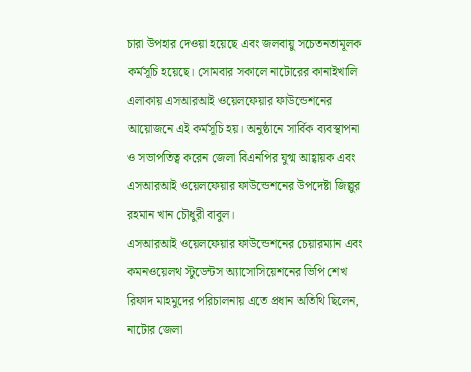চারা উপহার দেওয়া হয়েছে এবং জলবায়ু সচেতনতামূলক কর্মসূচি হয়েছে। সোমবার সকালে নাটোরের কানাইখালি এলাকায় এসআরআই ওয়েলফেয়ার ফাউন্ডেশনের আয়োজনে এই কর্মসূচি হয়। অনুষ্ঠানে সার্বিক ব্যবস্থাপনা ও সভাপতিত্ব করেন জেলা বিএনপির যুগ্ম আহ্বায়ক এবং এসআরআই ওয়েলফেয়ার ফাউন্ডেশনের উপদেষ্টা জিল্লুর রহমান খান চৌধুরী বাবুল।
এসআরআই ওয়েলফেয়ার ফাউন্ডেশনের চেয়ারম্যান এবং কমনওয়েলথ স্টুডেন্টস অ্যাসোসিয়েশনের ভিপি শেখ রিফাদ মাহমুদের পরিচালনায় এতে প্রধান অতিথি ছিলেন, নাটোর জেলা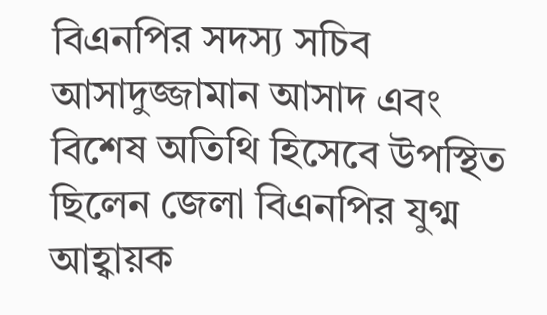বিএনপির সদস্য সচিব আসাদুজ্জামান আসাদ এবং বিশেষ অতিথি হিসেবে উপস্থিত ছিলেন জেলা বিএনপির যুগ্ম আহ্বায়ক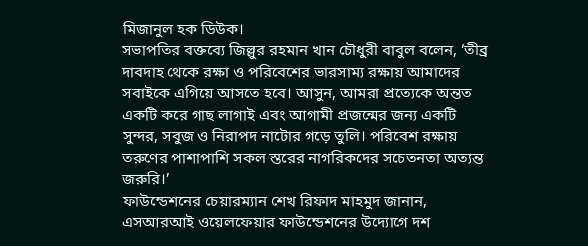মিজানুল হক ডিউক।
সভাপতির বক্তব্যে জিল্লুর রহমান খান চৌধুরী বাবুল বলেন, ‘তীব্র দাবদাহ থেকে রক্ষা ও পরিবেশের ভারসাম্য রক্ষায় আমাদের সবাইকে এগিয়ে আসতে হবে। আসুন, আমরা প্রত্যেকে অন্তত একটি করে গাছ লাগাই এবং আগামী প্রজন্মের জন্য একটি সুন্দর, সবুজ ও নিরাপদ নাটোর গড়ে তুলি। পরিবেশ রক্ষায় তরুণের পাশাপাশি সকল স্তরের নাগরিকদের সচেতনতা অত্যন্ত জরুরি।’
ফাউন্ডেশনের চেয়ারম্যান শেখ রিফাদ মাহমুদ জানান, এসআরআই ওয়েলফেয়ার ফাউন্ডেশনের উদ্যোগে দশ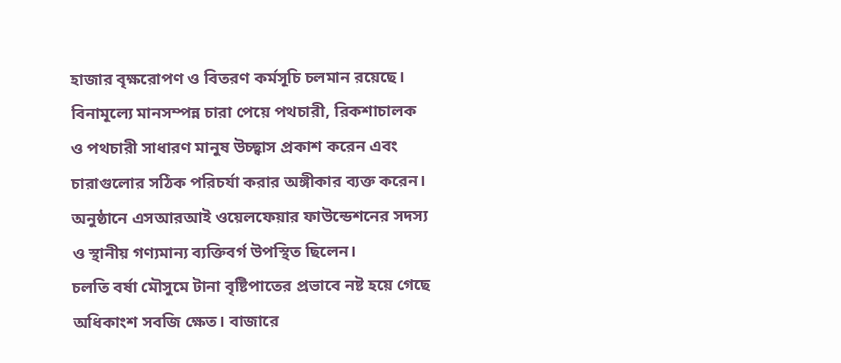হাজার বৃক্ষরোপণ ও বিতরণ কর্মসূচি চলমান রয়েছে।
বিনামূল্যে মানসম্পন্ন চারা পেয়ে পথচারী, রিকশাচালক ও পথচারী সাধারণ মানুষ উচ্ছ্বাস প্রকাশ করেন এবং চারাগুলোর সঠিক পরিচর্যা করার অঙ্গীকার ব্যক্ত করেন। অনুষ্ঠানে এসআরআই ওয়েলফেয়ার ফাউন্ডেশনের সদস্য ও স্থানীয় গণ্যমান্য ব্যক্তিবর্গ উপস্থিত ছিলেন।
চলতি বর্ষা মৌসুমে টানা বৃষ্টিপাতের প্রভাবে নষ্ট হয়ে গেছে অধিকাংশ সবজি ক্ষেত। বাজারে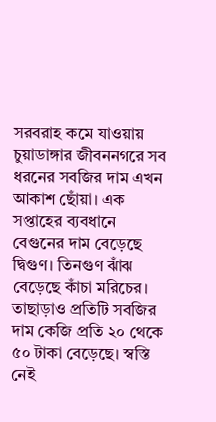সরবরাহ কমে যাওয়ায় চুয়াডাঙ্গার জীবননগরে সব ধরনের সবজির দাম এখন আকাশ ছোঁয়া। এক সপ্তাহের ব্যবধানে বেগুনের দাম বেড়েছে দ্বিগুণ। তিনগুণ ঝাঁঝ বেড়েছে কাঁচা মরিচের। তাছাড়াও প্রতিটি সবজির দাম কেজি প্রতি ২০ থেকে ৫০ টাকা বেড়েছে। স্বস্তি নেই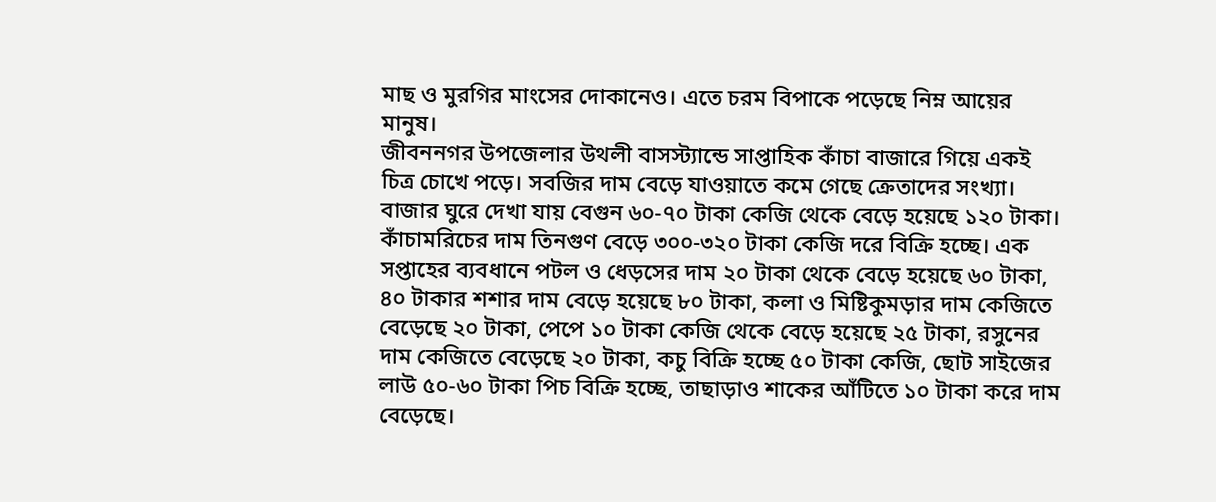মাছ ও মুরগির মাংসের দোকানেও। এতে চরম বিপাকে পড়েছে নিম্ন আয়ের মানুষ।
জীবননগর উপজেলার উথলী বাসস্ট্যান্ডে সাপ্তাহিক কাঁচা বাজারে গিয়ে একই চিত্র চোখে পড়ে। সবজির দাম বেড়ে যাওয়াতে কমে গেছে ক্রেতাদের সংখ্যা। বাজার ঘুরে দেখা যায় বেগুন ৬০-৭০ টাকা কেজি থেকে বেড়ে হয়েছে ১২০ টাকা। কাঁচামরিচের দাম তিনগুণ বেড়ে ৩০০-৩২০ টাকা কেজি দরে বিক্রি হচ্ছে। এক সপ্তাহের ব্যবধানে পটল ও ধেড়সের দাম ২০ টাকা থেকে বেড়ে হয়েছে ৬০ টাকা, ৪০ টাকার শশার দাম বেড়ে হয়েছে ৮০ টাকা, কলা ও মিষ্টিকুমড়ার দাম কেজিতে বেড়েছে ২০ টাকা, পেপে ১০ টাকা কেজি থেকে বেড়ে হয়েছে ২৫ টাকা, রসুনের দাম কেজিতে বেড়েছে ২০ টাকা, কচু বিক্রি হচ্ছে ৫০ টাকা কেজি, ছোট সাইজের লাউ ৫০-৬০ টাকা পিচ বিক্রি হচ্ছে, তাছাড়াও শাকের আঁটিতে ১০ টাকা করে দাম বেড়েছে।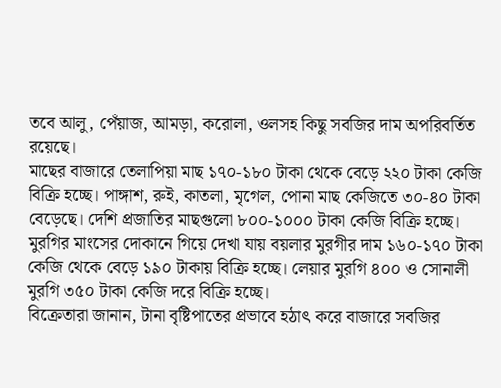তবে আলু, পেঁয়াজ, আমড়া, করোলা, ওলসহ কিছু সবজির দাম অপরিবর্তিত রয়েছে।
মাছের বাজারে তেলাপিয়া মাছ ১৭০-১৮০ টাকা থেকে বেড়ে ২২০ টাকা কেজি বিক্রি হচ্ছে। পাঙ্গাশ, রুই, কাতলা, মৃগেল, পোনা মাছ কেজিতে ৩০-৪০ টাকা বেড়েছে। দেশি প্রজাতির মাছগুলো ৮০০-১০০০ টাকা কেজি বিক্রি হচ্ছে।
মুরগির মাংসের দোকানে গিয়ে দেখা যায় বয়লার মুরগীর দাম ১৬০-১৭০ টাকা কেজি থেকে বেড়ে ১৯০ টাকায় বিক্রি হচ্ছে। লেয়ার মুরগি ৪০০ ও সোনালী মুরগি ৩৫০ টাকা কেজি দরে বিক্রি হচ্ছে।
বিক্রেতারা জানান, টানা বৃষ্টিপাতের প্রভাবে হঠাৎ করে বাজারে সবজির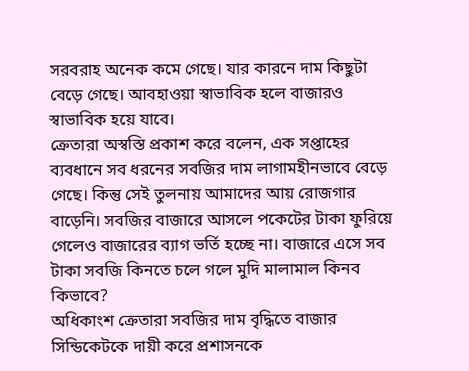সরবরাহ অনেক কমে গেছে। যার কারনে দাম কিছুটা বেড়ে গেছে। আবহাওয়া স্বাভাবিক হলে বাজারও স্বাভাবিক হয়ে যাবে।
ক্রেতারা অস্বস্তি প্রকাশ করে বলেন, এক সপ্তাহের ব্যবধানে সব ধরনের সবজির দাম লাগামহীনভাবে বেড়ে গেছে। কিন্তু সেই তুলনায় আমাদের আয় রোজগার বাড়েনি। সবজির বাজারে আসলে পকেটের টাকা ফুরিয়ে গেলেও বাজারের ব্যাগ ভর্তি হচ্ছে না। বাজারে এসে সব টাকা সবজি কিনতে চলে গলে মুদি মালামাল কিনব কিভাবে?
অধিকাংশ ক্রেতারা সবজির দাম বৃদ্ধিতে বাজার সিন্ডিকেটকে দায়ী করে প্রশাসনকে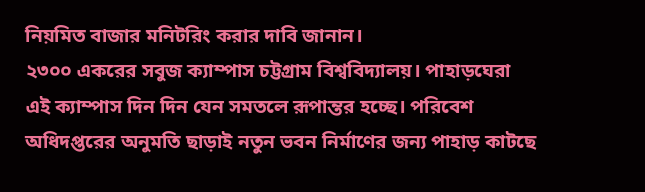নিয়মিত বাজার মনিটরিং করার দাবি জানান।
২৩০০ একরের সবুজ ক্যাম্পাস চট্টগ্রাম বিশ্ববিদ্যালয়। পাহাড়ঘেরা এই ক্যাম্পাস দিন দিন যেন সমতলে রূপান্তর হচ্ছে। পরিবেশ অধিদপ্তরের অনুমতি ছাড়াই নতুন ভবন নির্মাণের জন্য পাহাড় কাটছে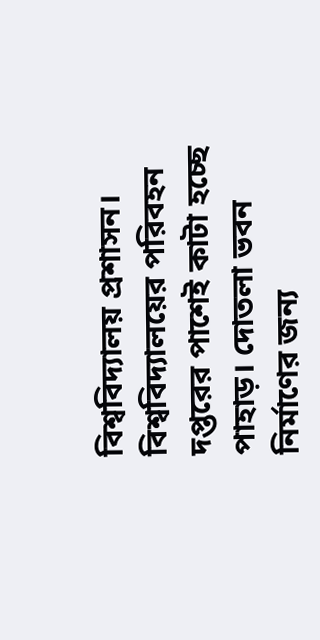বিশ্ববিদ্যালয় প্রশাসন।
বিশ্ববিদ্যালয়ের পরিবহন দপ্তরের পাশেই কাটা হচ্ছে পাহাড়। দোতলা ভবন নির্মাণের জন্য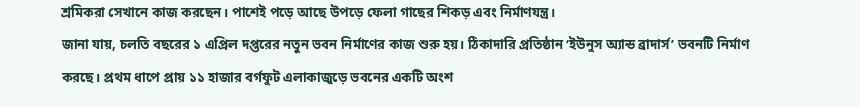শ্রমিকরা সেখানে কাজ করছেন। পাশেই পড়ে আছে উপড়ে ফেলা গাছের শিকড় এবং নির্মাণযন্ত্র।
জানা যায়, চলতি বছরের ১ এপ্রিল দপ্তরের নতুন ভবন নির্মাণের কাজ শুরু হয়। ঠিকাদারি প্রতিষ্ঠান ‘ইউনুস অ্যান্ড ব্রাদার্স’ ভবনটি নির্মাণ করছে। প্রথম ধাপে প্রায় ১১ হাজার বর্গফুট এলাকাজুড়ে ভবনের একটি অংশ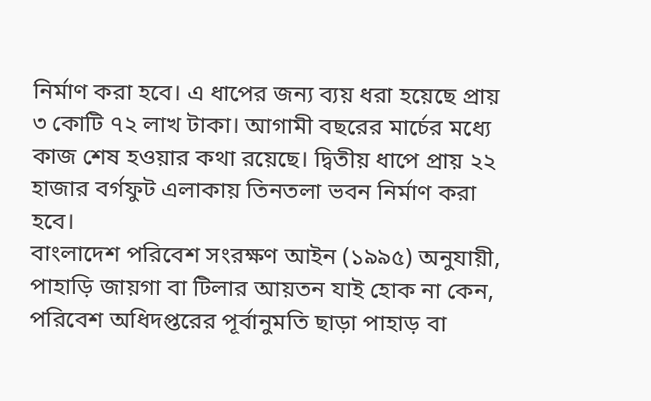নির্মাণ করা হবে। এ ধাপের জন্য ব্যয় ধরা হয়েছে প্রায় ৩ কোটি ৭২ লাখ টাকা। আগামী বছরের মার্চের মধ্যে কাজ শেষ হওয়ার কথা রয়েছে। দ্বিতীয় ধাপে প্রায় ২২ হাজার বর্গফুট এলাকায় তিনতলা ভবন নির্মাণ করা হবে।
বাংলাদেশ পরিবেশ সংরক্ষণ আইন (১৯৯৫) অনুযায়ী, পাহাড়ি জায়গা বা টিলার আয়তন যাই হোক না কেন, পরিবেশ অধিদপ্তরের পূর্বানুমতি ছাড়া পাহাড় বা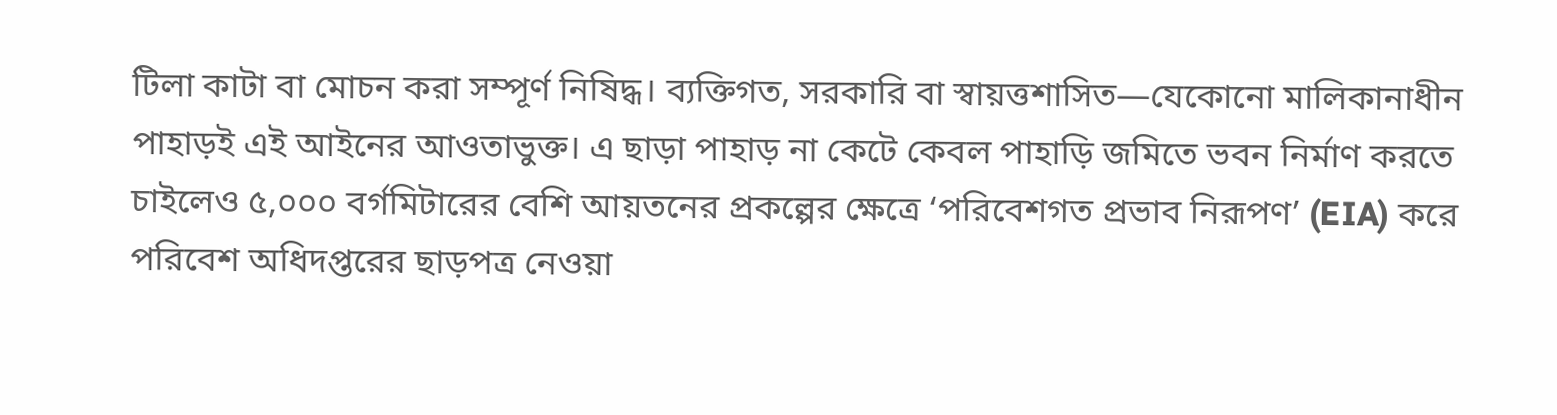টিলা কাটা বা মোচন করা সম্পূর্ণ নিষিদ্ধ। ব্যক্তিগত, সরকারি বা স্বায়ত্তশাসিত—যেকোনো মালিকানাধীন পাহাড়ই এই আইনের আওতাভুক্ত। এ ছাড়া পাহাড় না কেটে কেবল পাহাড়ি জমিতে ভবন নির্মাণ করতে চাইলেও ৫,০০০ বর্গমিটারের বেশি আয়তনের প্রকল্পের ক্ষেত্রে ‘পরিবেশগত প্রভাব নিরূপণ’ (EIA) করে পরিবেশ অধিদপ্তরের ছাড়পত্র নেওয়া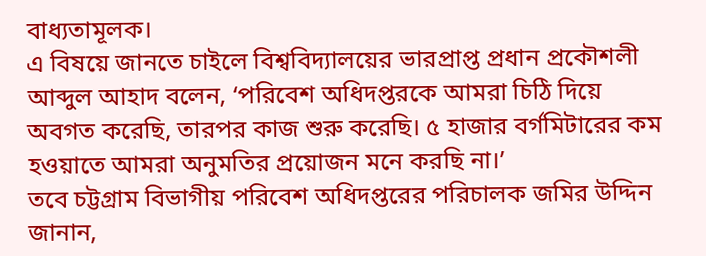বাধ্যতামূলক।
এ বিষয়ে জানতে চাইলে বিশ্ববিদ্যালয়ের ভারপ্রাপ্ত প্রধান প্রকৌশলী আব্দুল আহাদ বলেন, ‘পরিবেশ অধিদপ্তরকে আমরা চিঠি দিয়ে অবগত করেছি, তারপর কাজ শুরু করেছি। ৫ হাজার বর্গমিটারের কম হওয়াতে আমরা অনুমতির প্রয়োজন মনে করছি না।’
তবে চট্টগ্রাম বিভাগীয় পরিবেশ অধিদপ্তরের পরিচালক জমির উদ্দিন জানান,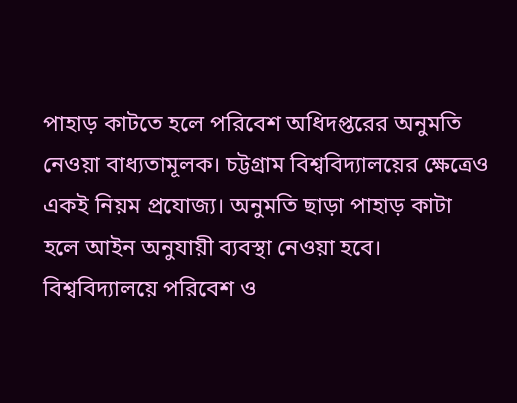পাহাড় কাটতে হলে পরিবেশ অধিদপ্তরের অনুমতি নেওয়া বাধ্যতামূলক। চট্টগ্রাম বিশ্ববিদ্যালয়ের ক্ষেত্রেও একই নিয়ম প্রযোজ্য। অনুমতি ছাড়া পাহাড় কাটা হলে আইন অনুযায়ী ব্যবস্থা নেওয়া হবে।
বিশ্ববিদ্যালয়ে পরিবেশ ও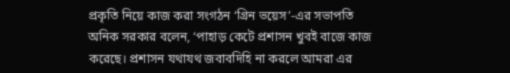প্রকৃতি নিয়ে কাজ করা সংগঠন ‘গ্রিন ভয়েস’-এর সভাপতি অনিক সরকার বলেন, ‘পাহাড় কেটে প্রশাসন খুবই বাজে কাজ করেছে। প্রশাসন যথাযথ জবাবদিহি না করলে আমরা এর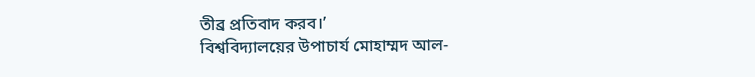তীব্র প্রতিবাদ করব।’
বিশ্ববিদ্যালয়ের উপাচার্য মোহাম্মদ আল-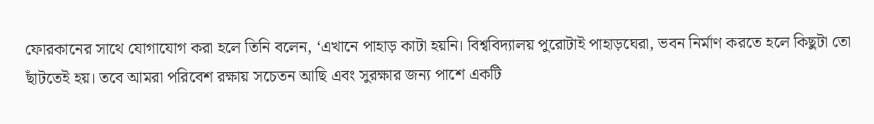ফোরকানের সাথে যোগাযোগ করা হলে তিনি বলেন, ‘এখানে পাহাড় কাটা হয়নি। বিশ্ববিদ্যালয় পুরোটাই পাহাড়ঘেরা, ভবন নির্মাণ করতে হলে কিছুটা তো ছাঁটতেই হয়। তবে আমরা পরিবেশ রক্ষায় সচেতন আছি এবং সুরক্ষার জন্য পাশে একটি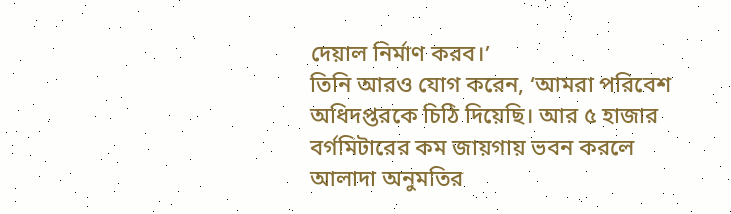দেয়াল নির্মাণ করব।’
তিনি আরও যোগ করেন, ‘আমরা পরিবেশ অধিদপ্তরকে চিঠি দিয়েছি। আর ৫ হাজার বর্গমিটারের কম জায়গায় ভবন করলে আলাদা অনুমতির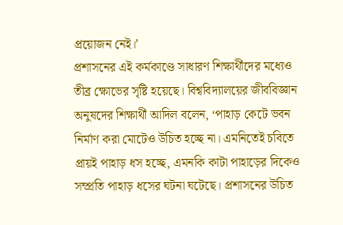প্রয়োজন নেই।’
প্রশাসনের এই কর্মকাণ্ডে সাধারণ শিক্ষার্থীদের মধ্যেও তীব্র ক্ষোভের সৃষ্টি হয়েছে। বিশ্ববিদ্যালয়ের জীববিজ্ঞান অনুষদের শিক্ষার্থী আদিল বলেন, ‘পাহাড় কেটে ভবন নির্মাণ করা মোটেও উচিত হচ্ছে না। এমনিতেই চবিতে প্রায়ই পাহাড় ধস হচ্ছে, এমনকি কাটা পাহাড়ের দিকেও সম্প্রতি পাহাড় ধসের ঘটনা ঘটেছে। প্রশাসনের উচিত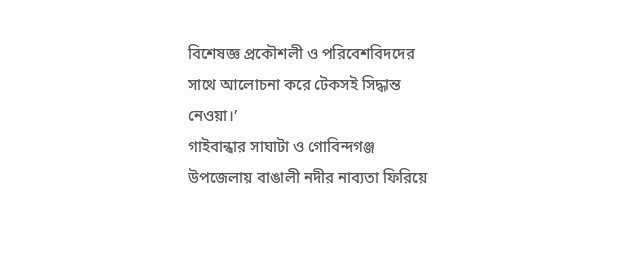বিশেষজ্ঞ প্রকৌশলী ও পরিবেশবিদদের সাথে আলোচনা করে টেকসই সিদ্ধান্ত নেওয়া।’
গাইবান্ধার সাঘাটা ও গোবিন্দগঞ্জ উপজেলায় বাঙালী নদীর নাব্যতা ফিরিয়ে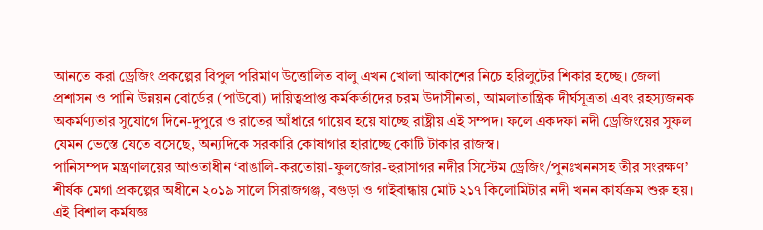আনতে করা ড্রেজিং প্রকল্পের বিপুল পরিমাণ উত্তোলিত বালু এখন খোলা আকাশের নিচে হরিলুটের শিকার হচ্ছে। জেলা প্রশাসন ও পানি উন্নয়ন বোর্ডের (পাউবো) দায়িত্বপ্রাপ্ত কর্মকর্তাদের চরম উদাসীনতা, আমলাতান্ত্রিক দীর্ঘসূত্রতা এবং রহস্যজনক অকর্মণ্যতার সুযোগে দিনে-দুপুরে ও রাতের আঁধারে গায়েব হয়ে যাচ্ছে রাষ্ট্রীয় এই সম্পদ। ফলে একদফা নদী ড্রেজিংয়ের সুফল যেমন ভেস্তে যেতে বসেছে, অন্যদিকে সরকারি কোষাগার হারাচ্ছে কোটি টাকার রাজস্ব।
পানিসম্পদ মন্ত্রণালয়ের আওতাধীন ‘বাঙালি-করতোয়া-ফুলজোর-হুরাসাগর নদীর সিস্টেম ড্রেজিং/পুনঃখননসহ তীর সংরক্ষণ’ শীর্ষক মেগা প্রকল্পের অধীনে ২০১৯ সালে সিরাজগঞ্জ, বগুড়া ও গাইবান্ধায় মোট ২১৭ কিলোমিটার নদী খনন কার্যক্রম শুরু হয়। এই বিশাল কর্মযজ্ঞ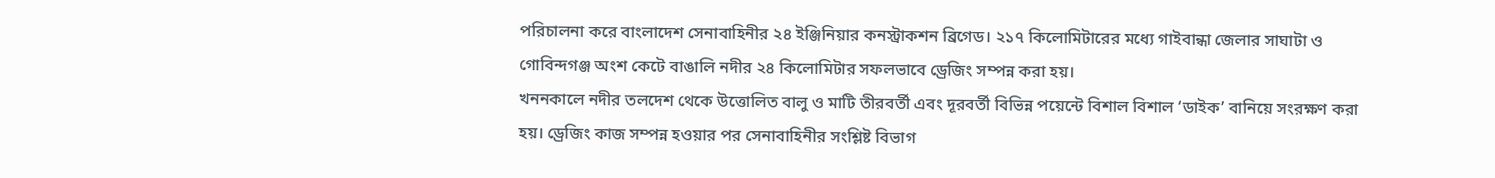পরিচালনা করে বাংলাদেশ সেনাবাহিনীর ২৪ ইঞ্জিনিয়ার কনস্ট্রাকশন ব্রিগেড। ২১৭ কিলোমিটারের মধ্যে গাইবান্ধা জেলার সাঘাটা ও গোবিন্দগঞ্জ অংশ কেটে বাঙালি নদীর ২৪ কিলোমিটার সফলভাবে ড্রেজিং সম্পন্ন করা হয়।
খননকালে নদীর তলদেশ থেকে উত্তোলিত বালু ও মাটি তীরবর্তী এবং দূরবর্তী বিভিন্ন পয়েন্টে বিশাল বিশাল ‘ডাইক’ বানিয়ে সংরক্ষণ করা হয়। ড্রেজিং কাজ সম্পন্ন হওয়ার পর সেনাবাহিনীর সংশ্লিষ্ট বিভাগ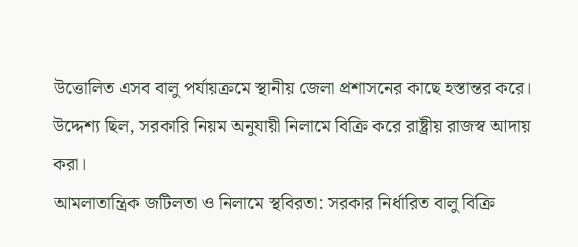উত্তোলিত এসব বালু পর্যায়ক্রমে স্থানীয় জেলা প্রশাসনের কাছে হস্তান্তর করে। উদ্দেশ্য ছিল, সরকারি নিয়ম অনুযায়ী নিলামে বিক্রি করে রাষ্ট্রীয় রাজস্ব আদায় করা।
আমলাতান্ত্রিক জটিলতা ও নিলামে স্থবিরতা: সরকার নির্ধারিত বালু বিক্রি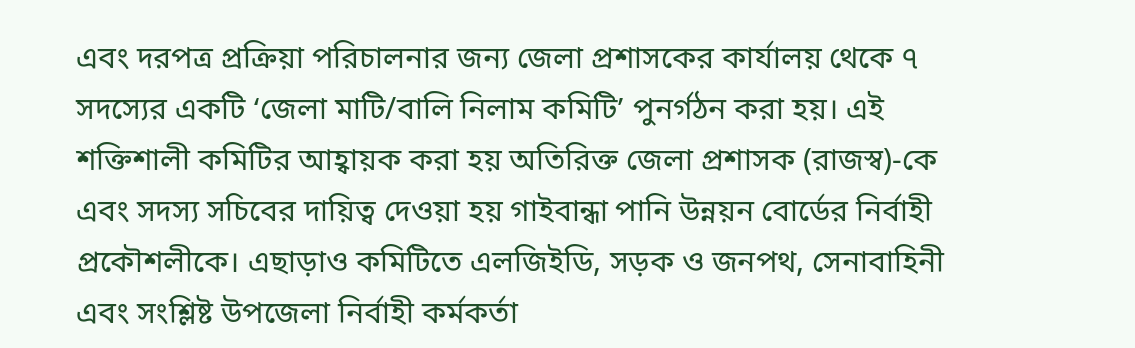এবং দরপত্র প্রক্রিয়া পরিচালনার জন্য জেলা প্রশাসকের কার্যালয় থেকে ৭ সদস্যের একটি ‘জেলা মাটি/বালি নিলাম কমিটি’ পুনর্গঠন করা হয়। এই শক্তিশালী কমিটির আহ্বায়ক করা হয় অতিরিক্ত জেলা প্রশাসক (রাজস্ব)-কে এবং সদস্য সচিবের দায়িত্ব দেওয়া হয় গাইবান্ধা পানি উন্নয়ন বোর্ডের নির্বাহী প্রকৌশলীকে। এছাড়াও কমিটিতে এলজিইডি, সড়ক ও জনপথ, সেনাবাহিনী এবং সংশ্লিষ্ট উপজেলা নির্বাহী কর্মকর্তা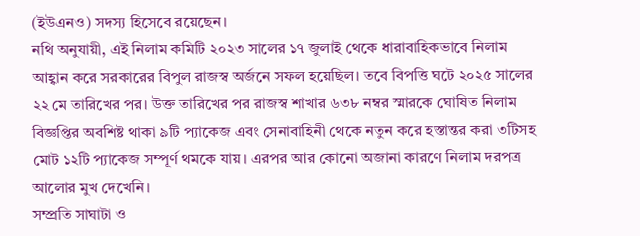(ইউএনও) সদস্য হিসেবে রয়েছেন।
নথি অনুযায়ী, এই নিলাম কমিটি ২০২৩ সালের ১৭ জুলাই থেকে ধারাবাহিকভাবে নিলাম আহ্বান করে সরকারের বিপুল রাজস্ব অর্জনে সফল হয়েছিল। তবে বিপত্তি ঘটে ২০২৫ সালের ২২ মে তারিখের পর। উক্ত তারিখের পর রাজস্ব শাখার ৬৩৮ নম্বর স্মারকে ঘোষিত নিলাম বিজ্ঞপ্তির অবশিষ্ট থাকা ৯টি প্যাকেজ এবং সেনাবাহিনী থেকে নতুন করে হস্তান্তর করা ৩টিসহ মোট ১২টি প্যাকেজ সম্পূর্ণ থমকে যায়। এরপর আর কোনো অজানা কারণে নিলাম দরপত্র আলোর মুখ দেখেনি।
সম্প্রতি সাঘাটা ও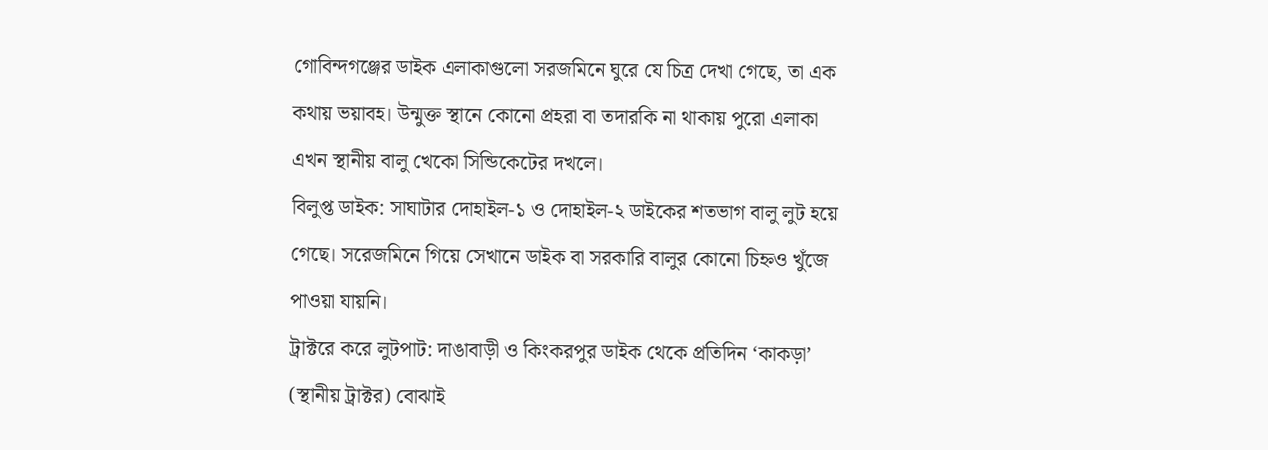গোবিন্দগঞ্জের ডাইক এলাকাগুলো সরজমিনে ঘুরে যে চিত্র দেখা গেছে, তা এক কথায় ভয়াবহ। উন্মুক্ত স্থানে কোনো প্রহরা বা তদারকি না থাকায় পুরো এলাকা এখন স্থানীয় বালু খেকো সিন্ডিকেটের দখলে।
বিলুপ্ত ডাইক: সাঘাটার দোহাইল-১ ও দোহাইল-২ ডাইকের শতভাগ বালু লুট হয়ে গেছে। সরেজমিনে গিয়ে সেখানে ডাইক বা সরকারি বালুর কোনো চিহ্নও খুঁজে পাওয়া যায়নি।
ট্রাক্টরে করে লুটপাট: দাঙাবাড়ী ও কিংকরপুর ডাইক থেকে প্রতিদিন ‘কাকড়া’ (স্থানীয় ট্রাক্টর) বোঝাই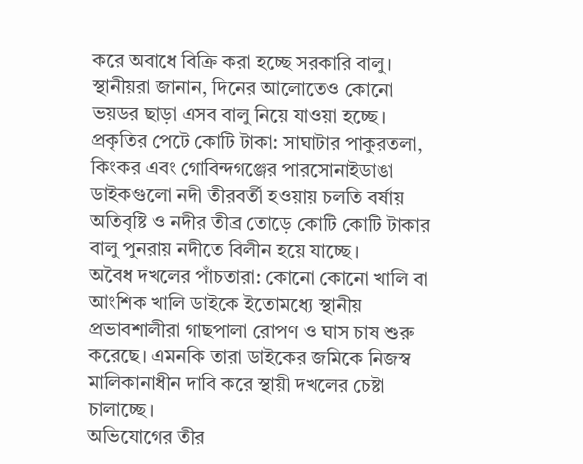করে অবাধে বিক্রি করা হচ্ছে সরকারি বালু। স্থানীয়রা জানান, দিনের আলোতেও কোনো ভয়ডর ছাড়া এসব বালু নিয়ে যাওয়া হচ্ছে।
প্রকৃতির পেটে কোটি টাকা: সাঘাটার পাকুরতলা, কিংকর এবং গোবিন্দগঞ্জের পারসোনাইডাঙা ডাইকগুলো নদী তীরবর্তী হওয়ায় চলতি বর্ষায় অতিবৃষ্টি ও নদীর তীব্র তোড়ে কোটি কোটি টাকার বালু পুনরায় নদীতে বিলীন হয়ে যাচ্ছে।
অবৈধ দখলের পাঁচতারা: কোনো কোনো খালি বা আংশিক খালি ডাইকে ইতোমধ্যে স্থানীয় প্রভাবশালীরা গাছপালা রোপণ ও ঘাস চাষ শুরু করেছে। এমনকি তারা ডাইকের জমিকে নিজস্ব মালিকানাধীন দাবি করে স্থায়ী দখলের চেষ্টা চালাচ্ছে।
অভিযোগের তীর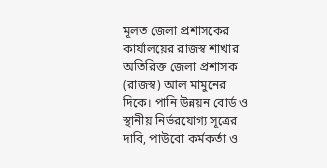মূলত জেলা প্রশাসকের কার্যালয়ের রাজস্ব শাখার অতিরিক্ত জেলা প্রশাসক (রাজস্ব) আল মামুনের দিকে। পানি উন্নয়ন বোর্ড ও স্থানীয় নির্ভরযোগ্য সূত্রের দাবি, পাউবো কর্মকর্তা ও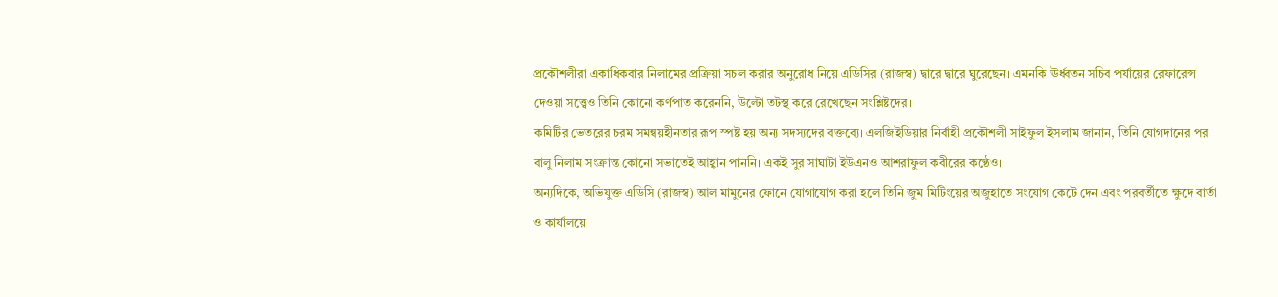প্রকৌশলীরা একাধিকবার নিলামের প্রক্রিয়া সচল করার অনুরোধ নিয়ে এডিসির (রাজস্ব) দ্বারে দ্বারে ঘুরেছেন। এমনকি ঊর্ধ্বতন সচিব পর্যায়ের রেফারেন্স দেওয়া সত্ত্বেও তিনি কোনো কর্ণপাত করেননি, উল্টো তটস্থ করে রেখেছেন সংশ্লিষ্টদের।
কমিটির ভেতরের চরম সমন্বয়হীনতার রূপ স্পষ্ট হয় অন্য সদস্যদের বক্তব্যে। এলজিইডিয়ার নির্বাহী প্রকৌশলী সাইফুল ইসলাম জানান, তিনি যোগদানের পর বালু নিলাম সংক্রান্ত কোনো সভাতেই আহ্বান পাননি। একই সুর সাঘাটা ইউএনও আশরাফুল কবীরের কণ্ঠেও।
অন্যদিকে, অভিযুক্ত এডিসি (রাজস্ব) আল মামুনের ফোনে যোগাযোগ করা হলে তিনি জুম মিটিংয়ের অজুহাতে সংযোগ কেটে দেন এবং পরবর্তীতে ক্ষুদে বার্তা ও কার্যালয়ে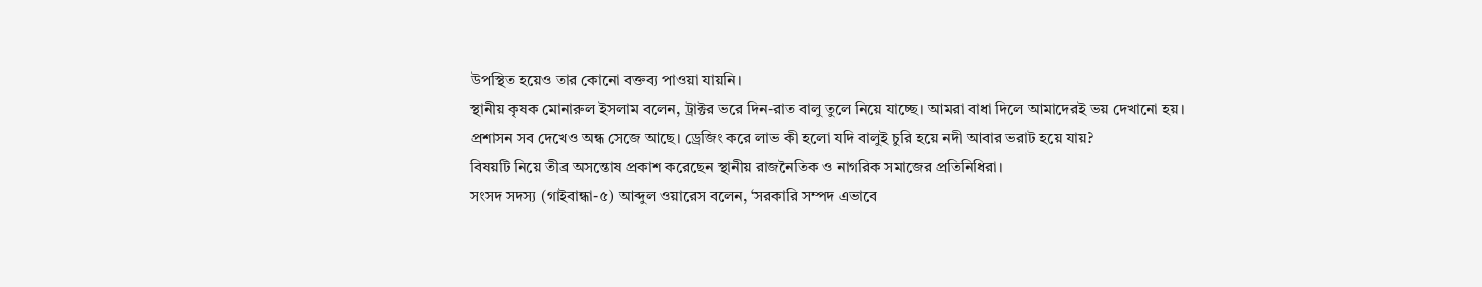উপস্থিত হয়েও তার কোনো বক্তব্য পাওয়া যায়নি।
স্থানীয় কৃষক মোনারুল ইসলাম বলেন, ট্রাক্টর ভরে দিন-রাত বালু তুলে নিয়ে যাচ্ছে। আমরা বাধা দিলে আমাদেরই ভয় দেখানো হয়। প্রশাসন সব দেখেও অন্ধ সেজে আছে। ড্রেজিং করে লাভ কী হলো যদি বালুই চুরি হয়ে নদী আবার ভরাট হয়ে যায়?
বিষয়টি নিয়ে তীব্র অসন্তোষ প্রকাশ করেছেন স্থানীয় রাজনৈতিক ও নাগরিক সমাজের প্রতিনিধিরা।
সংসদ সদস্য (গাইবান্ধা-৫) আব্দুল ওয়ারেস বলেন, ‘সরকারি সম্পদ এভাবে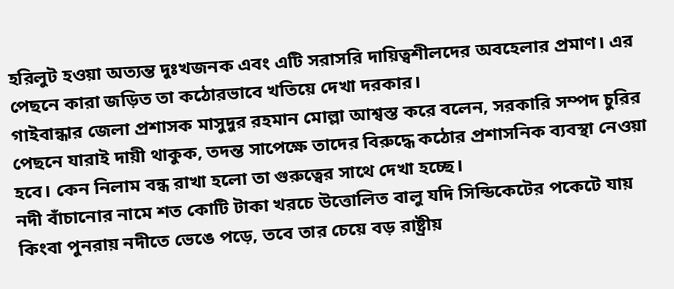হরিলুট হওয়া অত্যন্ত দুঃখজনক এবং এটি সরাসরি দায়িত্বশীলদের অবহেলার প্রমাণ। এর পেছনে কারা জড়িত তা কঠোরভাবে খতিয়ে দেখা দরকার।
গাইবান্ধার জেলা প্রশাসক মাসুদুর রহমান মোল্লা আশ্বস্ত করে বলেন, সরকারি সম্পদ চুরির পেছনে যারাই দায়ী থাকুক, তদন্ত সাপেক্ষে তাদের বিরুদ্ধে কঠোর প্রশাসনিক ব্যবস্থা নেওয়া হবে। কেন নিলাম বন্ধ রাখা হলো তা গুরুত্বের সাথে দেখা হচ্ছে।
নদী বাঁচানোর নামে শত কোটি টাকা খরচে উত্তোলিত বালু যদি সিন্ডিকেটের পকেটে যায় কিংবা পুনরায় নদীতে ভেঙে পড়ে, তবে তার চেয়ে বড় রাষ্ট্রীয়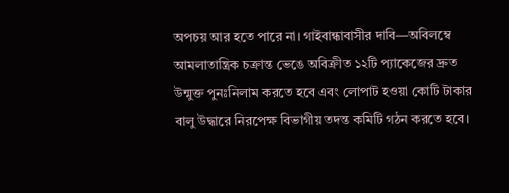অপচয় আর হতে পারে না। গাইবান্ধাবাসীর দাবি—অবিলম্বে আমলাতান্ত্রিক চক্রান্ত ভেঙে অবিক্রীত ১২টি প্যাকেজের দ্রুত উন্মুক্ত পুনঃনিলাম করতে হবে এবং লোপাট হওয়া কোটি টাকার বালু উদ্ধারে নিরপেক্ষ বিভাগীয় তদন্ত কমিটি গঠন করতে হবে।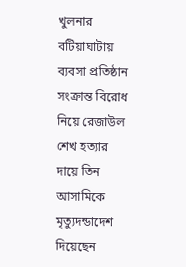খুলনার বটিয়াঘাটায় ব্যবসা প্রতিষ্ঠান সংক্রান্ত বিরোধ নিয়ে রেজাউল শেখ হত্যার দায়ে তিন আসামিকে মৃত্যুদন্ডাদেশ দিয়েছেন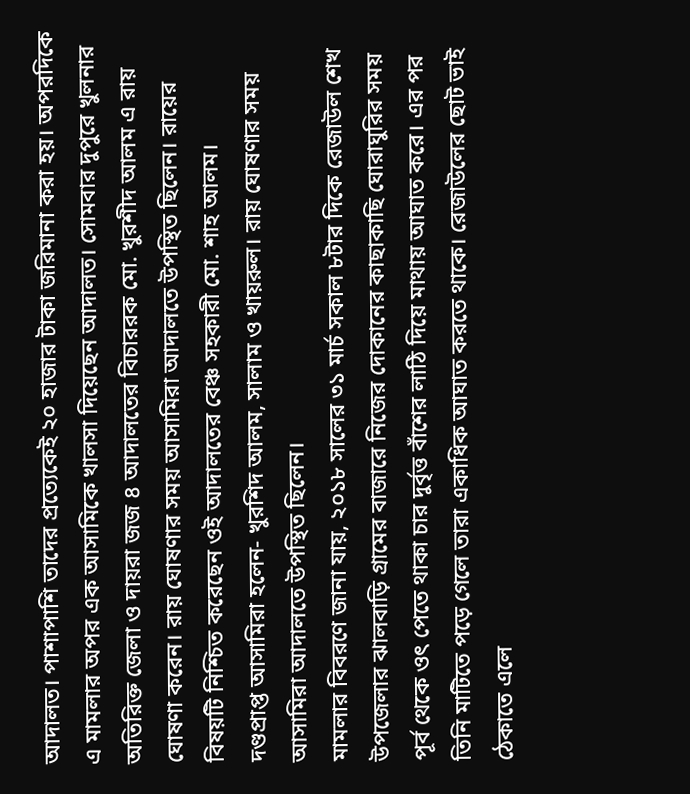আদালত। পাশাপাশি তাদের প্রত্যেকেই ২০ হাজার টাকা জরিমানা করা হয়। অপরদিকে এ মামলার অপর এক আসামিকে খালসা দিয়েছেন আদালত। সোমবার দুপুরে খুলনার অতিরিক্ত জেলা ও দায়রা জজ ৪ আদালতের বিচাররক মো. খুরশীদ আলম এ রায় ঘোষণা করেন। রায় ঘোষণার সময় আসামিরা আদালতে উপস্থিত ছিলেন। রায়ের বিষয়টি নিশ্চিত করেছেন ওই আদালতের বেঞ্চ সহকারী মো. শাহ আলম।
দণ্ডপ্রাপ্ত আসামিরা হলেন- খুরশিদ আলম, সালাম ও খায়রুল। রায় ঘোষণার সময় আসামিরা আদালতে উপস্থিত ছিলেন।
মামলার বিবরণে জানা যায়, ২০১৮ সালের ৩১ মার্চ সকাল ৮টার দিকে রেজাউল শেখ উপজেলার ঝালবাড়ি গ্রামের বাজারে নিজের দোকানের কাছাকাছি ঘোরাঘুরির সময় পূর্ব থেকে ওৎ পেতে থাকা চার দুর্বৃত্ত বাঁশের লাঠি দিয়ে মাথায় আঘাত করে। এর পর তিনি মাটিতে পড়ে গেলে তারা একাধিক আঘাত করতে থাকে। রেজাউলের ছোট ভাই ঠেকাতে এলে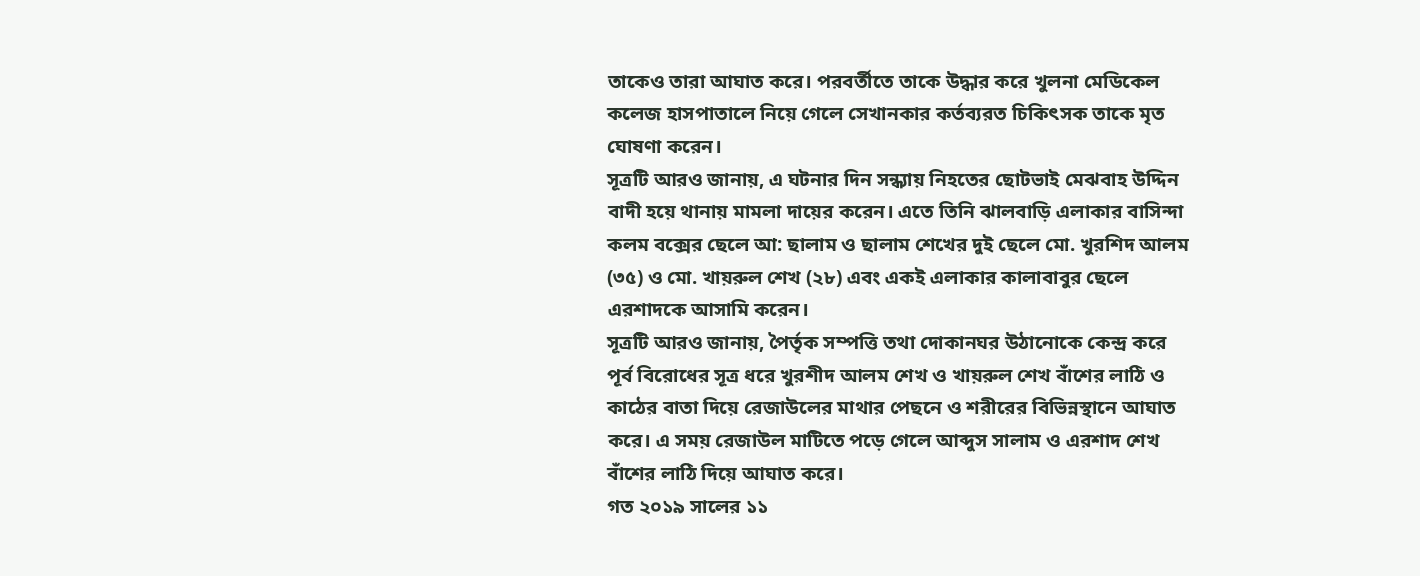তাকেও তারা আঘাত করে। পরবর্তীতে তাকে উদ্ধার করে খুলনা মেডিকেল কলেজ হাসপাতালে নিয়ে গেলে সেখানকার কর্তব্যরত চিকিৎসক তাকে মৃত ঘোষণা করেন।
সূত্রটি আরও জানায়, এ ঘটনার দিন সন্ধ্যায় নিহতের ছোটভাই মেঝবাহ উদ্দিন বাদী হয়ে থানায় মামলা দায়ের করেন। এতে তিনি ঝালবাড়ি এলাকার বাসিন্দা কলম বক্সের ছেলে আ: ছালাম ও ছালাম শেখের দুই ছেলে মো. খুরশিদ আলম (৩৫) ও মো. খায়রুল শেখ (২৮) এবং একই এলাকার কালাবাবুর ছেলে এরশাদকে আসামি করেন।
সূত্রটি আরও জানায়, পৈর্তৃক সম্পত্তি তথা দোকানঘর উঠানোকে কেন্দ্র করে পূর্ব বিরোধের সূত্র ধরে খুরশীদ আলম শেখ ও খায়রুল শেখ বাঁশের লাঠি ও কাঠের বাতা দিয়ে রেজাউলের মাথার পেছনে ও শরীরের বিভিন্নস্থানে আঘাত করে। এ সময় রেজাউল মাটিতে পড়ে গেলে আব্দুস সালাম ও এরশাদ শেখ বাঁশের লাঠি দিয়ে আঘাত করে।
গত ২০১৯ সালের ১১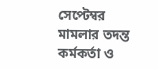সেপ্টেম্বর মামলার তদন্ত কর্মকর্তা ও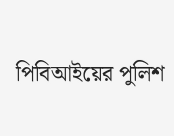পিবিআইয়ের পুলিশ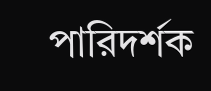পারিদর্শক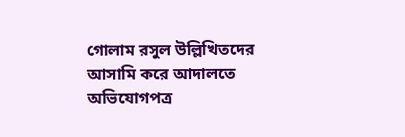গোলাম রসুল উল্লিখিতদের আসামি করে আদালতে অভিযোগপত্র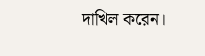দাখিল করেন।